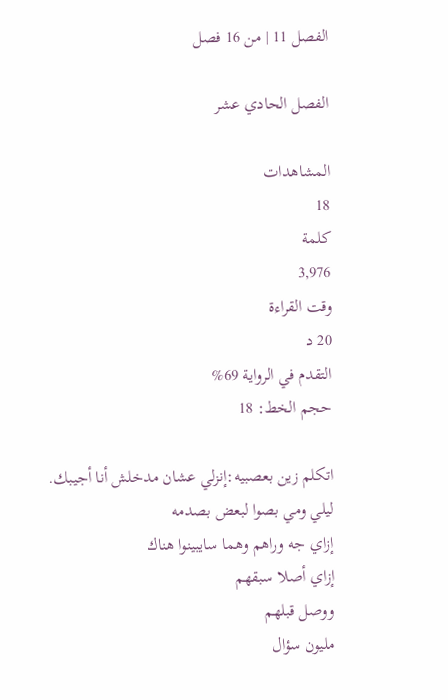الفصل 11 | من 16 فصل

الفصل الحادي عشر

المشاهدات
18
كلمة
3,976
وقت القراءة
20 د
التقدم في الرواية 69%
حجم الخط: 18

اتكلم زين بعصبيه:إنزلي عشان مدخلش أنا أجيبك.
ليلي ومي بصوا لبعض بصدمه
إزاي جه وراهم وهما سايبينوا هناك
إزاي أصلا سبقهم
ووصل قبلهم
مليون سؤال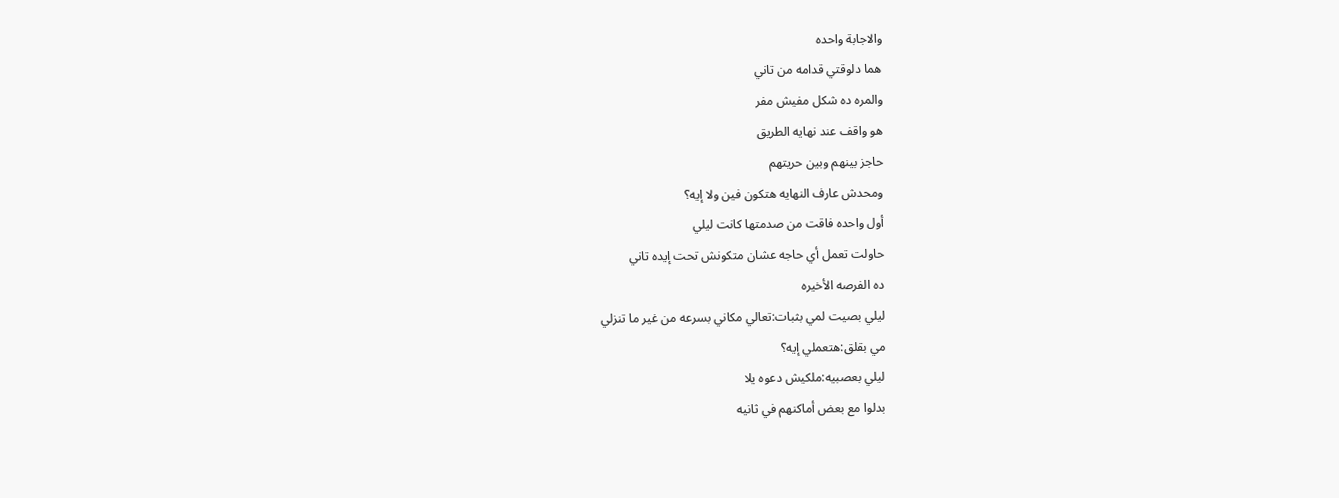والاجابة واحده
هما دلوقتي قدامه من تاني
والمره ده شكل مفيش مفر
هو واقف عند نهايه الطريق
حاجز بينهم وبين حريتهم
ومحدش عارف النهايه هتكون فين ولا إيه؟
أول واحده فاقت من صدمتها كانت ليلي
حاولت تعمل أي حاجه عشان متكونش تحت إيده تاني
ده الفرصه الأخيره
ليلي بصيت لمي بثبات:تعالي مكاني بسرعه من غير ما تنزلي
مي بقلق:هتعملي إيه؟
ليلي بعصبيه:ملكيش دعوه يلا
بدلوا مع بعض أماكنهم في ثانيه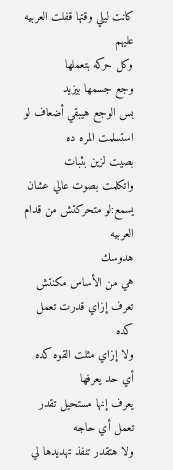كانت ليلي وقتها قفلت العربيه عليهم
وكل حركه بتعملها
وجع جسمها بيزيد
بس الوجع هيبقي أضعاف لو استسلمت المره ده
بصيت لزين بثبات
واتكلمت بصوت عالي عشان يسمع:لو متحركتش من قدام العربيه
هدوسك
هي من الأساس مكنتش تعرف إزاي قدرت تعمل كده
ولا إزاي مثلت القوه كده
أي حد يعرفها
يعرف إنها مستحيل تقدر تعمل أي حاجه
ولا هتقدر تنفذ تهديدها لي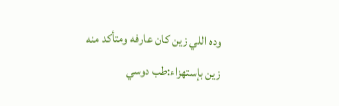وده اللي زين كان عارفه ومتأكد منه
زين بإستهزاء:طب دوسي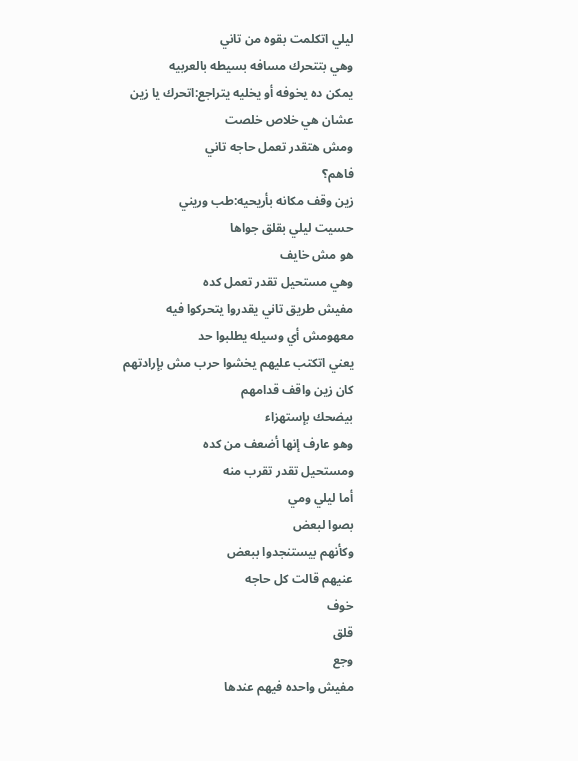ليلي اتكلمت بقوه من تاني
وهي بتتحرك مسافه بسيطه بالعربيه
يمكن ده يخوفه أو يخليه يتراجع:اتحرك يا زين
عشان هي خلاص خلصت
ومش هتقدر تعمل حاجه تاني
فاهم؟
زين وقف مكانه بأريحيه:طب وريني
حسيت ليلي بقلق جواها
هو مش خايف
وهي مستحيل تقدر تعمل كده
مفيش طريق تاني يقدروا يتحركوا فيه
معهومش أي وسيله يطلبوا حد
يعني اتكتب عليهم يخشوا حرب مش بإرادتهم
كان زين واقف قدامهم
بيضحك بإستهزاء
وهو عارف إنها أضعف من كده
ومستحيل تقدر تقرب منه
أما ليلي ومي
بصوا لبعض
وكأنهم بيستنجدوا ببعض
عنيهم قالت كل حاجه
خوف
قلق
وجع
مفيش واحده فيهم عندها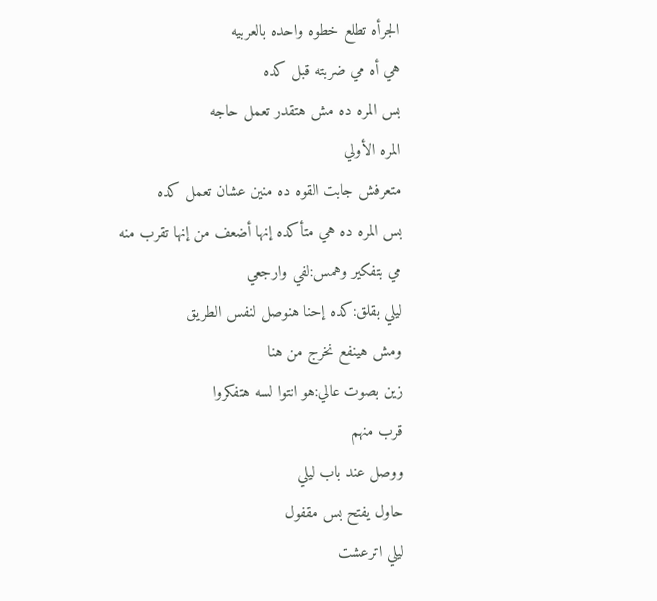الجرأه تطلع خطوه واحده بالعربيه
هي أه مي ضربته قبل كده
بس المره ده مش هتقدر تعمل حاجه
المره الأولي
متعرفش جابت القوه ده منين عشان تعمل كده
بس المره ده هي متأكده إنها أضعف من إنها تقرب منه
مي بتفكير وهمس:لفي وارجعي
ليلي بقلق:كده إحنا هنوصل لنفس الطريق
ومش هينفع نخرج من هنا
زين بصوت عالي:هو انتوا لسه هتفكروا
قرب منهم
ووصل عند باب ليلي
حاول يفتح بس مقفول
ليلي اترعشت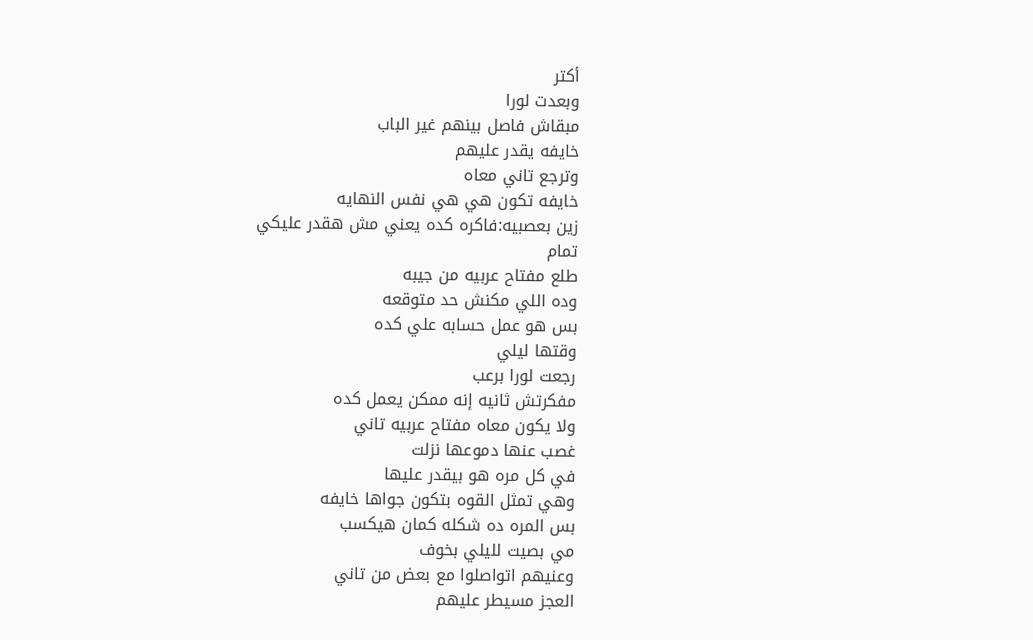أكتر
وبعدت لورا
مبقاش فاصل بينهم غير الباب
خايفه يقدر عليهم
وترجع تاني معاه
خايفه تكون هي هي نفس النهايه
زين بعصبيه:فاكره كده يعني مش هقدر عليكي
تمام
طلع مفتاح عربيه من جيبه
وده اللي مكنش حد متوقعه
بس هو عمل حسابه علي كده
وقتها ليلي
رجعت لورا برعب
مفكرتش ثانيه إنه ممكن يعمل كده
ولا يكون معاه مفتاح عربيه تاني
غصب عنها دموعها نزلت
في كل مره هو بيقدر عليها
وهي تمثل القوه بتكون جواها خايفه
بس المره ده شكله كمان هيكسب
مي بصيت لليلي بخوف
وعنيهم اتواصلوا مع بعض من تاني
العجز مسيطر عليهم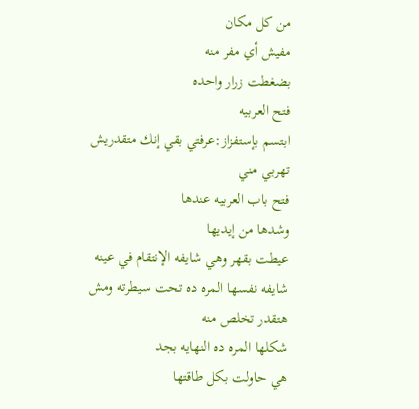من كل مكان
مفيش أي مفر منه
بضغطت زرار واحده
فتح العربيه
ابتسم بإستفزاز:عرفتي بقي إنك متقدريش تهربي مني
فتح باب العربيه عندها
وشدها من إيديها
عيطت بقهر وهي شايفه الإنتقام في عينه
شايفه نفسها المره ده تحت سيطرته ومش هتقدر تخلص منه
شكلها المره ده النهايه بجد
هي حاولت بكل طاقتها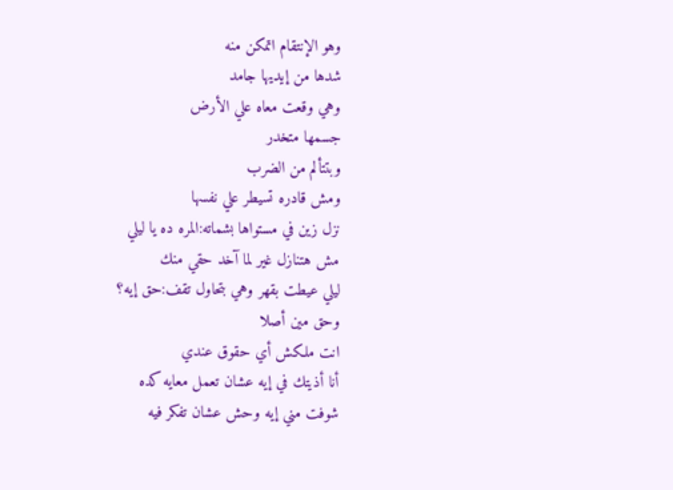وهو الإنتقام اتمكن منه
شدها من إيديها جامد
وهي وقعت معاه علي الأرض
جسمها متخدر
وبتتألم من الضرب
ومش قادره تسيطر علي نفسها
نزل زين في مستواها بشماته:المره ده يا ليلي
مش هتنازل غير لما آخد حقي منك
ليلي عيطت بقهر وهي بتحاول تقف:حق إيه؟
وحق مين أصلا
انت ملكش أي حقوق عندي
أنا أذيتك في إيه عشان تعمل معايه كده
شوفت مني إيه وحش عشان تفكر فيه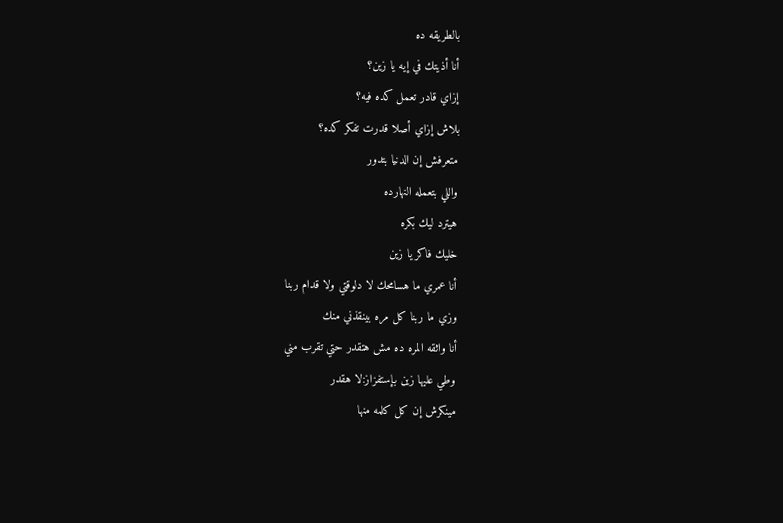بالطريقه ده
أنا أذيتك في إيه يا زين؟
إزاي قادر تعمل كده فيه؟
بلاش إزاي أصلا قدرت تفكر كده؟
متعرفش إن الدنيا بتدور
واللي بتعمله النهارده
هيترد ليك بكره
خليك فاكر يا زين
أنا عمري ما هسامحك لا دلوقتي ولا قدام ربنا
وزي ما ربنا كل مره بينقذني منك
أنا واثقه المره ده مش هتقدر حتي تقرب مني
وطي عليها زين بإستفزاز:لا هقدر
مينكرش إن كل كلمه منها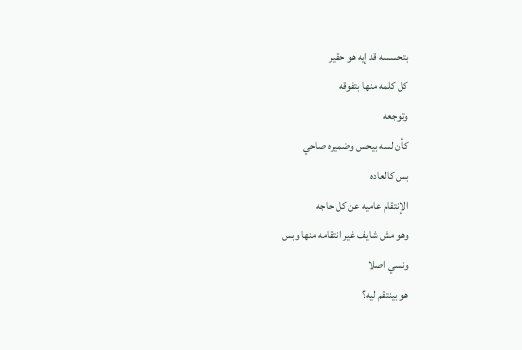بتحسسه قد إيه هو حقير
كل كلمه منها بتفوقه
وتوجعه
كأن لسه بيحس وضميره صاحي
بس كالعاده
الإنتقام عاميه عن كل حاجه
وهو مش شايف غير انتقامه منها وبس
ونسي اصلا
هو بينتقم ليه؟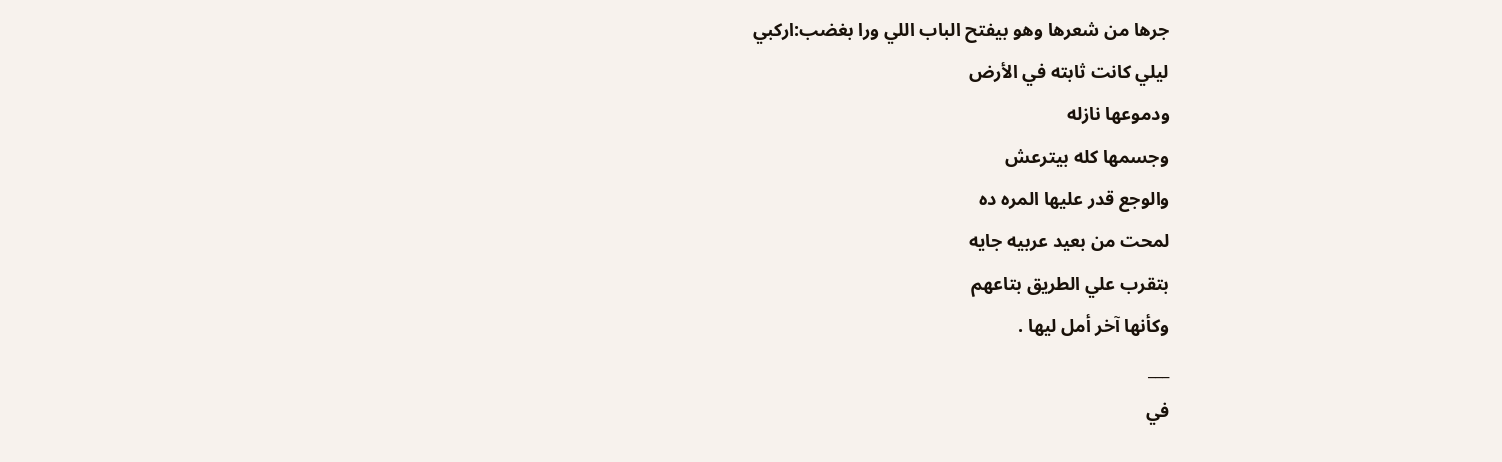جرها من شعرها وهو بيفتح الباب اللي ورا بغضب:اركبي
ليلي كانت ثابته في الأرض
ودموعها نازله
وجسمها كله بيترعش
والوجع قدر عليها المره ده
لمحت من بعيد عربيه جايه
بتقرب علي الطريق بتاعهم
وكأنها آخر أمل ليها .
___
في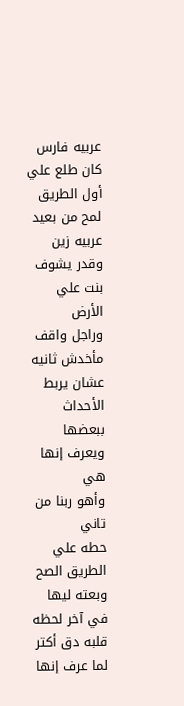عربيه فارس
كان طلع علي أول الطريق
لمح من بعيد
عربيه زين
وقدر يشوف
بنت علي الأرض
وراجل واقف
مأخدش ثانيه عشان يربط الأحداث ببعضها
ويعرف إنها هي
وأهو ربنا من تاني
حطه علي الطريق الصح
وبعته ليها في آخر لحظه
قلبه دق أكتر
لما عرف إنها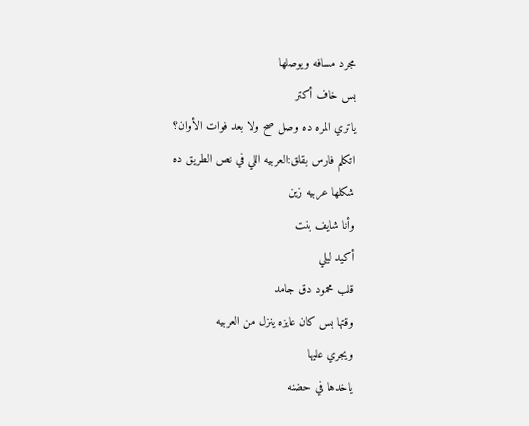مجرد مسافه ويوصلها
بس خاف أكتر
ياتري المره ده وصل صح ولا بعد فوات الأوان؟
اتكلم فارس بقلق:العربيه اللي في نص الطريق ده
شكلها عربيه زين
وأنا شايف بنت
أكيد ليلي
قلب محمود دق جامد
وقتها بس كان عايزه ينزل من العربيه
ويجري عليها
ياخدها في حضنه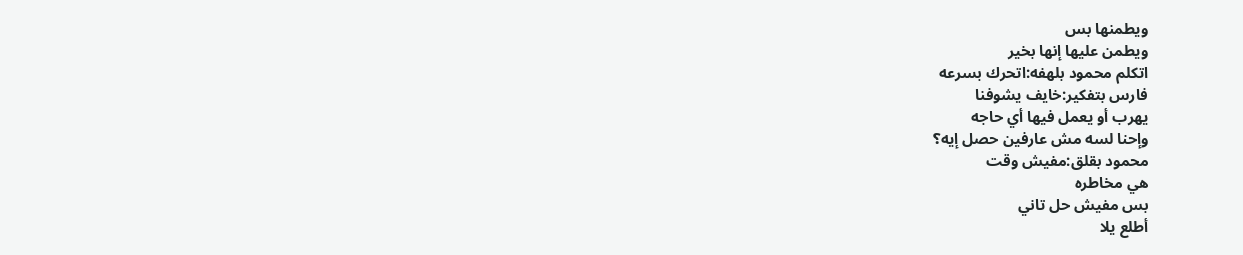ويطمنها بس
ويطمن عليها إنها بخير
اتكلم محمود بلهفه:اتحرك بسرعه
فارس بتفكير:خايف يشوفنا
يهرب أو يعمل فيها أي حاجه
وإحنا لسه مش عارفين حصل إيه؟
محمود بقلق:مفيش وقت
هي مخاطره
بس مفيش حل تاني
أطلع يلا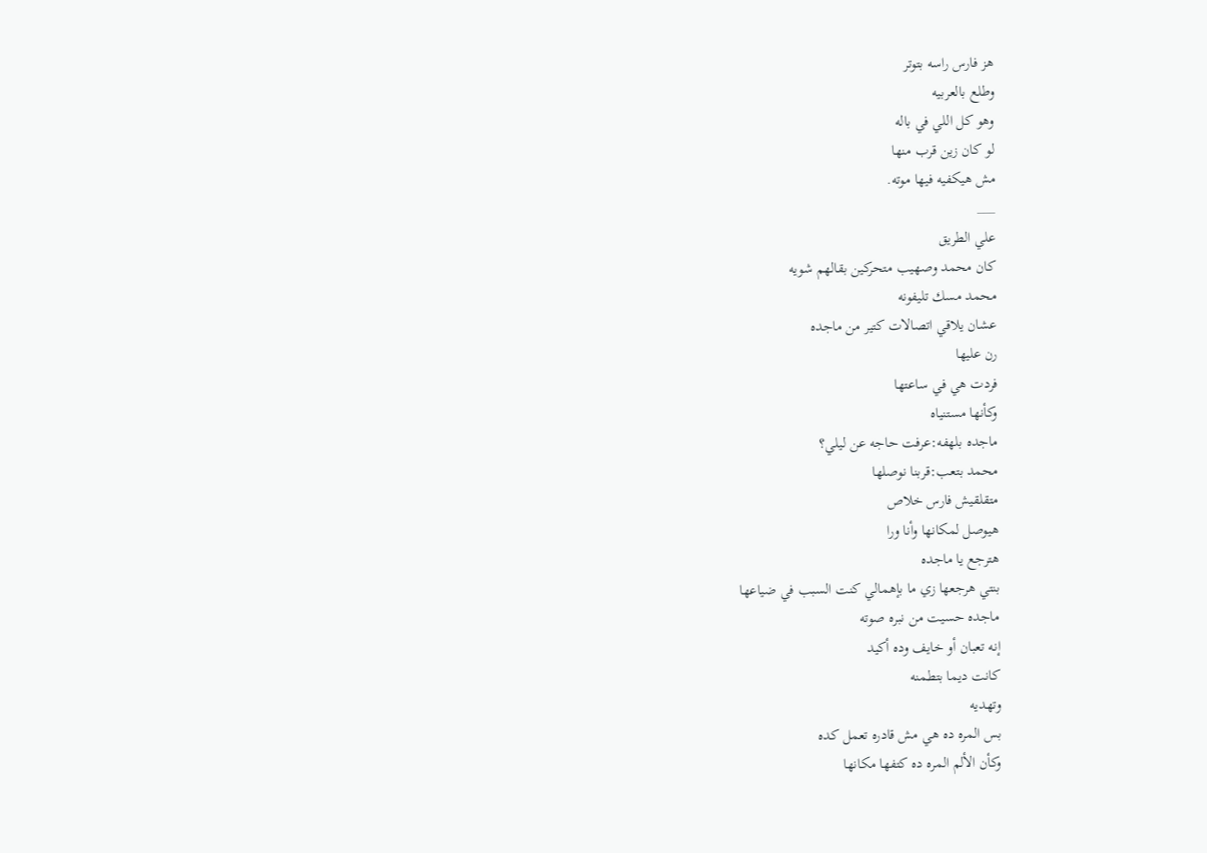هز فارس راسه بتوتر
وطلع بالعربيه
وهو كل اللي في باله
لو كان زين قرب منها
مش هيكفيه فيها موته.
___
علي الطريق
كان محمد وصهيب متحركين بقالهم شويه
محمد مسك تليفونه
عشان يلاقي اتصالات كتير من ماجده
رن عليها
فردت هي في ساعتها
وكأنها مستنياه
ماجده بلهفه:عرفت حاجه عن ليلي؟
محمد بتعب:قربنا نوصلها
متقلقيش فارس خلاص
هيوصل لمكانها وأنا ورا
هترجع يا ماجده
بنتي هرجعها زي ما بإهمالي كنت السبب في ضياعها
ماجده حسيت من نبره صوته
إنه تعبان أو خايف وده أكيد
كانت ديما بتطمنه
وتهديه
بس المره ده هي مش قادره تعمل كده
وكأن الألم المره ده كتفها مكانها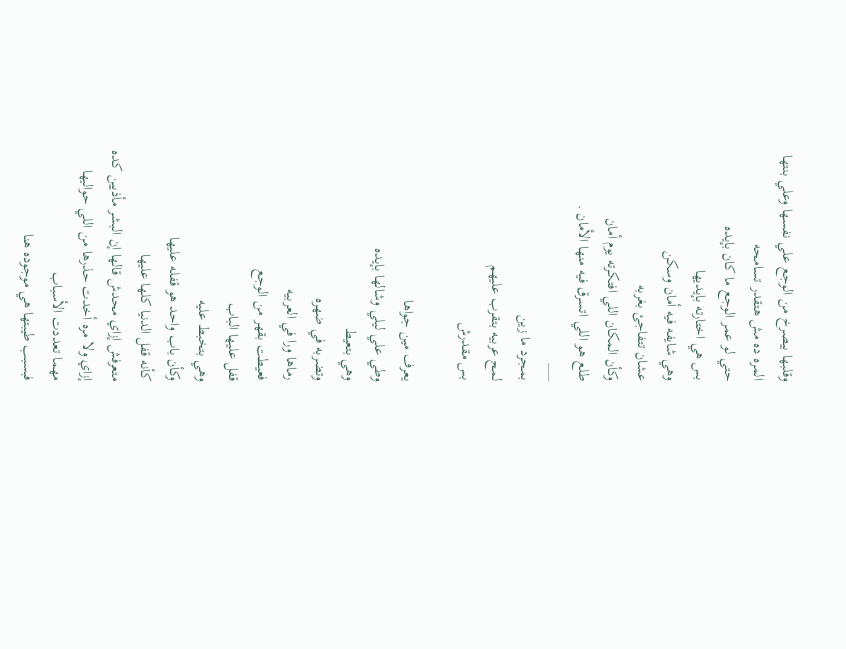وقلبها بيصرخ من الوجع علي نفسها وعلي بنتها
المره ده مش هتقدر تسامحه
حتي لو عمر الوجع ما كان بإيده
بس هي اختارته بإيديها
وهي شايفه فيه أمان وسكن
عشان تتفاجئ بغربه
وكأن المكان اللي افتكرته يوم أمان
طلع هو اللي اتسرق فيه منها الأمان .
___
بمجرد ما زين
لمح عربيه بتقرب عليهم
بس مقدرش

يعرف مين جواها
وطي علي ليلي وشالها بإيده
وهي بتعيط
وتضربه في ضهره
رماها ورا في العربيه
فعيطت بقهر من الوجع
قفل عليها الباب
وهي بتخبط عليه
وكأن باب واحد هو قفله عليها
كأنه قفل الدنيا كلها عليها
متعرفش إزاي محدش قالها إن البشر مأذيين كده
إزاي ولا مره أخدت حذرها من اللي حواليها
مهما تعددت الأسباب
فبسبب طيبتها هي موجوده هنا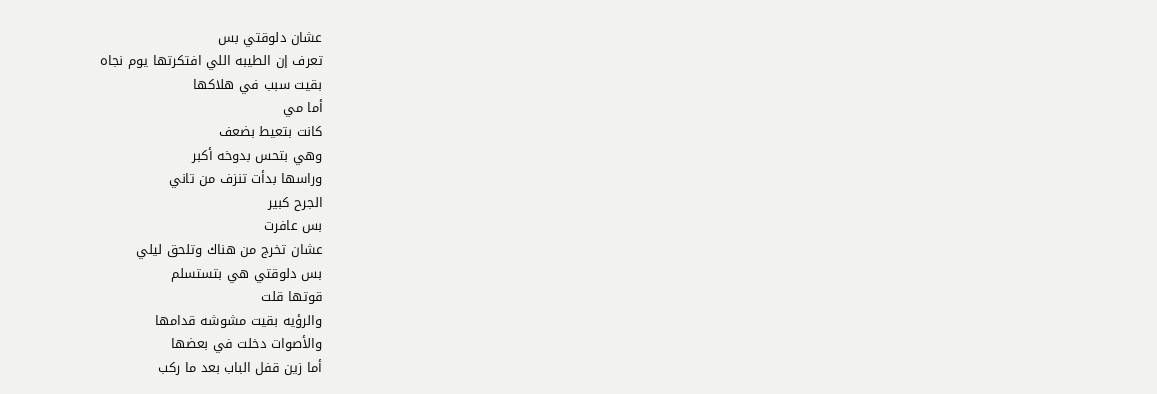عشان دلوقتي بس
تعرف إن الطيبه اللي افتكرتها يوم نجاه
بقيت سبب في هلاكها
أما مي
كانت بتعيط بضعف
وهي بتحس بدوخه أكبر
وراسها بدأت تنزف من تاني
الجرح كبير
بس عافرت
عشان تخرج من هناك وتلحق ليلي
بس دلوقتي هي بتستسلم
قوتها قلت
والرؤيه بقيت مشوشه قدامها
والأصوات دخلت في بعضها
أما زين قفل الباب بعد ما ركب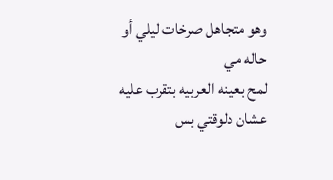وهو متجاهل صرخات ليلي أو حاله مي
لمح بعينه العربيه بتقرب عليه
عشان دلوقتي بس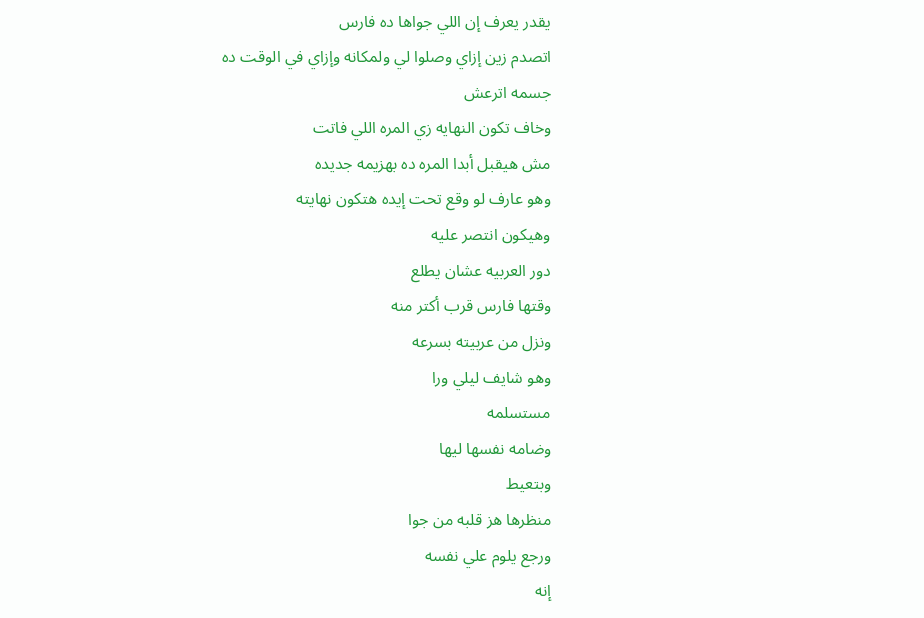يقدر يعرف إن اللي جواها ده فارس
اتصدم زين إزاي وصلوا لي ولمكانه وإزاي في الوقت ده
جسمه اترعش
وخاف تكون النهايه زي المره اللي فاتت
مش هيقبل أبدا المره ده بهزيمه جديده
وهو عارف لو وقع تحت إيده هتكون نهايته
وهيكون انتصر عليه
دور العربيه عشان يطلع
وقتها فارس قرب أكتر منه
ونزل من عربيته بسرعه
وهو شايف ليلي ورا
مستسلمه
وضامه نفسها ليها
وبتعيط
منظرها هز قلبه من جوا
ورجع يلوم علي نفسه
إنه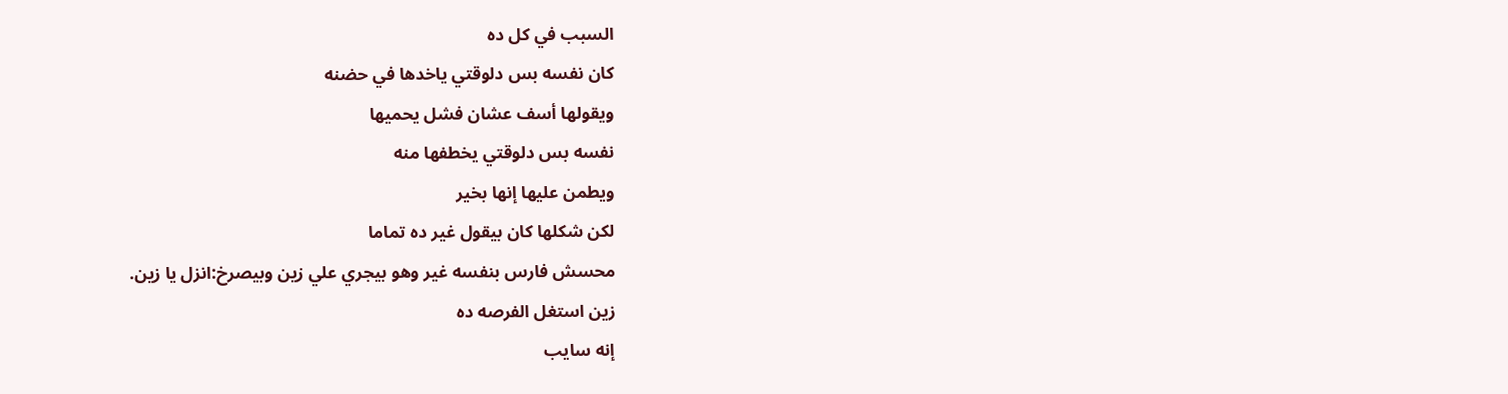السبب في كل ده
كان نفسه بس دلوقتي ياخدها في حضنه
ويقولها أسف عشان فشل يحميها
نفسه بس دلوقتي يخطفها منه
ويطمن عليها إنها بخير
لكن شكلها كان بيقول غير ده تماما
محسش فارس بنفسه غير وهو بيجري علي زين وبيصرخ:انزل يا زين.
زين استغل الفرصه ده
إنه سايب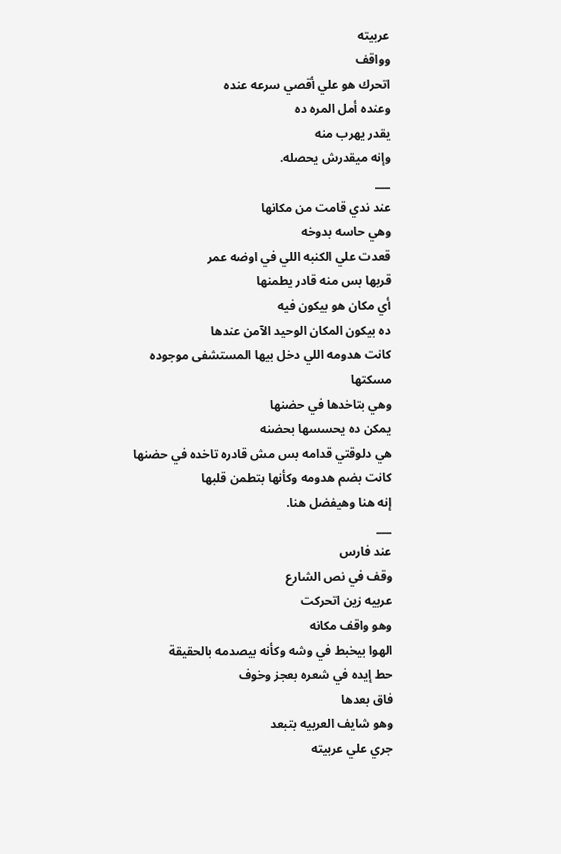عربيته
وواقف
اتحرك هو علي أقصي سرعه عنده
وعنده أمل المره ده
يقدر يهرب منه
وإنه ميقدرش يحصله.
___
عند ندي قامت من مكانها
وهي حاسه بدوخه
قعدت علي الكنبه اللي في اوضه عمر
قربها بس منه قادر يطمنها
أي مكان هو بيكون فيه
ده بيكون المكان الوحيد الآمن عندها
كانت هدومه اللي دخل بيها المستشفى موجوده
مسكتها
وهي بتاخدها في حضنها
يمكن ده يحسسها بحضنه
هي دلوقتي قدامه بس مش قادره تاخده في حضنها
كانت بضم هدومه وكأنها بتطمن قلبها
إنه هنا وهيفضل هنا.
___
عند فارس
وقف في نص الشارع
عربيه زين اتحركت
وهو واقف مكانه
الهوا بيخبط في وشه وكأنه بيصدمه بالحقيقة
حط إيده في شعره بعجز وخوف
فاق بعدها
وهو شايف العربيه بتبعد
جري علي عربيته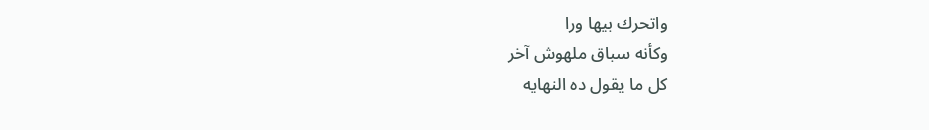واتحرك بيها ورا
وكأنه سباق ملهوش آخر
كل ما يقول ده النهايه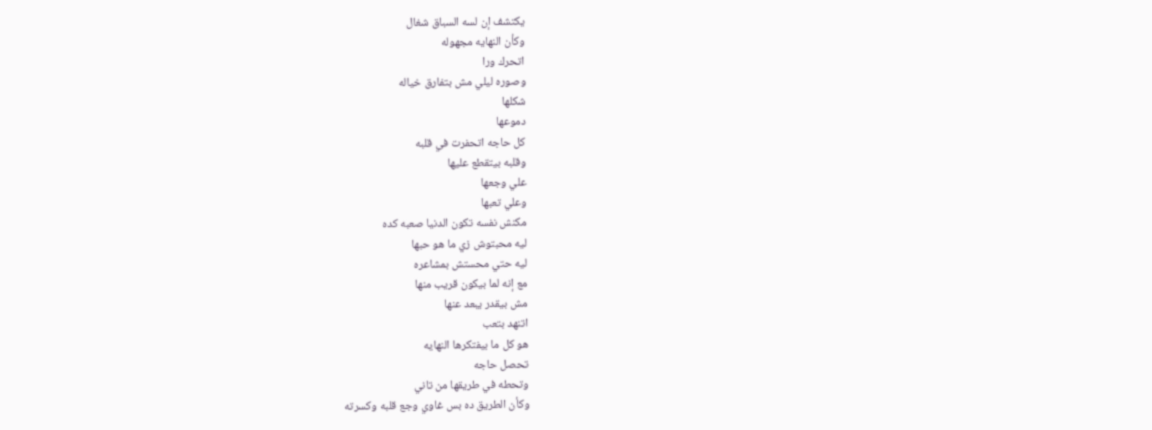يكتشف إن لسه السباق شغال
وكأن النهايه مجهوله
اتحرك ورا
وصوره ليلي مش بتفارق خياله
شكلها
دموعها
كل حاجه اتحفرت في قلبه
وقلبه بيتقطع عليها
علي وجعها
وعلي تعبها
مكنش نفسه تكون الدنيا صعبه كده
ليه محبتوش زي ما هو حبها
ليه حتي محستش بمشاعره
مع إنه لما بيكون قريب منها
مش بيقدر يبعد عنها
اتنهد بتعب
هو كل ما بيفتكرها النهايه
تحصل حاجه
وتحطه في طريقها من تاني
وكأن الطريق ده بس غاوي وجع قلبه وكسرته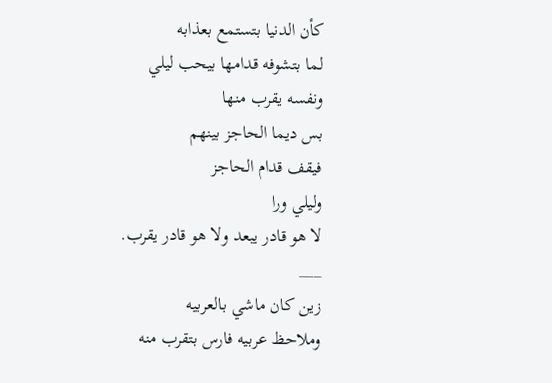كأن الدنيا بتستمع بعذابه
لما بتشوفه قدامها بيحب ليلي
ونفسه يقرب منها
بس ديما الحاجز بينهم
فيقف قدام الحاجز
وليلي ورا
لا هو قادر يبعد ولا هو قادر يقرب.
___
زين كان ماشي بالعربيه
وملاحظ عربيه فارس بتقرب منه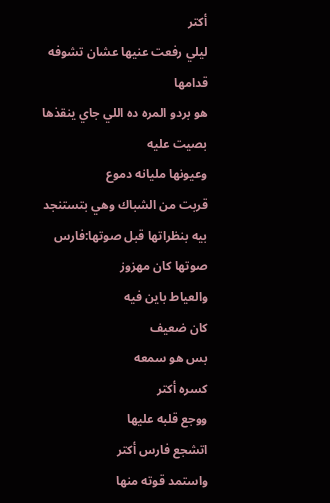أكتر
ليلي رفعت عنيها عشان تشوفه قدامها
هو بردو المره ده اللي جاي ينقذها
بصيت عليه
وعيونها مليانه دموع
قربت من الشباك وهي بتستنجد بيه بنظراتها قبل صوتها:فارس
صوتها كان مهزوز
والعياط باين فيه
كان ضعيف
بس هو سمعه
كسره أكتر
ووجع قلبه عليها
اتشجع فارس أكتر
واستمد قوته منها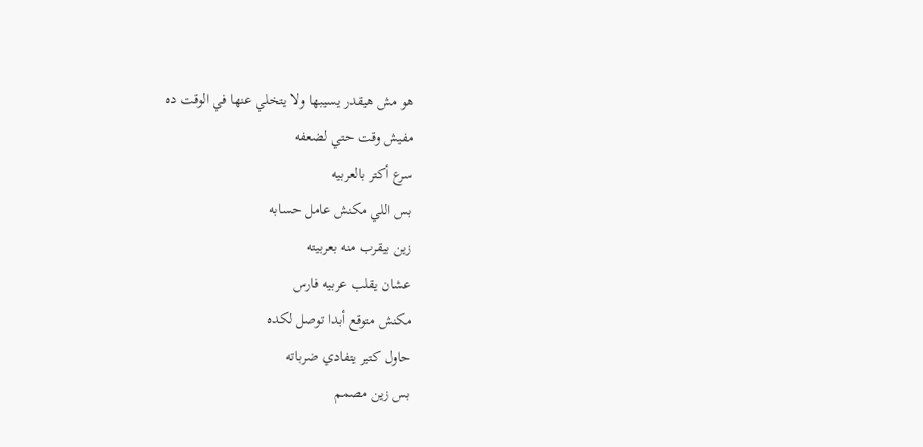هو مش هيقدر يسيبها ولا يتخلي عنها في الوقت ده
مفيش وقت حتي لضعفه
سرع أكتر بالعربيه
بس اللي مكنش عامل حسابه
زين بيقرب منه بعربيته
عشان يقلب عربيه فارس
مكنش متوقع أبدا توصل لكده
حاول كتير يتفادي ضرباته
بس زين مصمم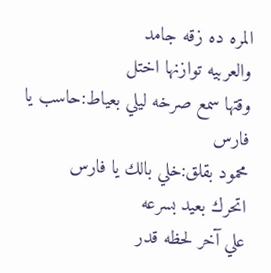المره ده زقه جامد
والعربيه توازنها اختل
وقتها سمع صرخه ليلي بعياط:حاسب يا فارس
محمود بقلق:خلي بالك يا فارس
اتحرك بعيد بسرعه
علي آخر لحظه قدر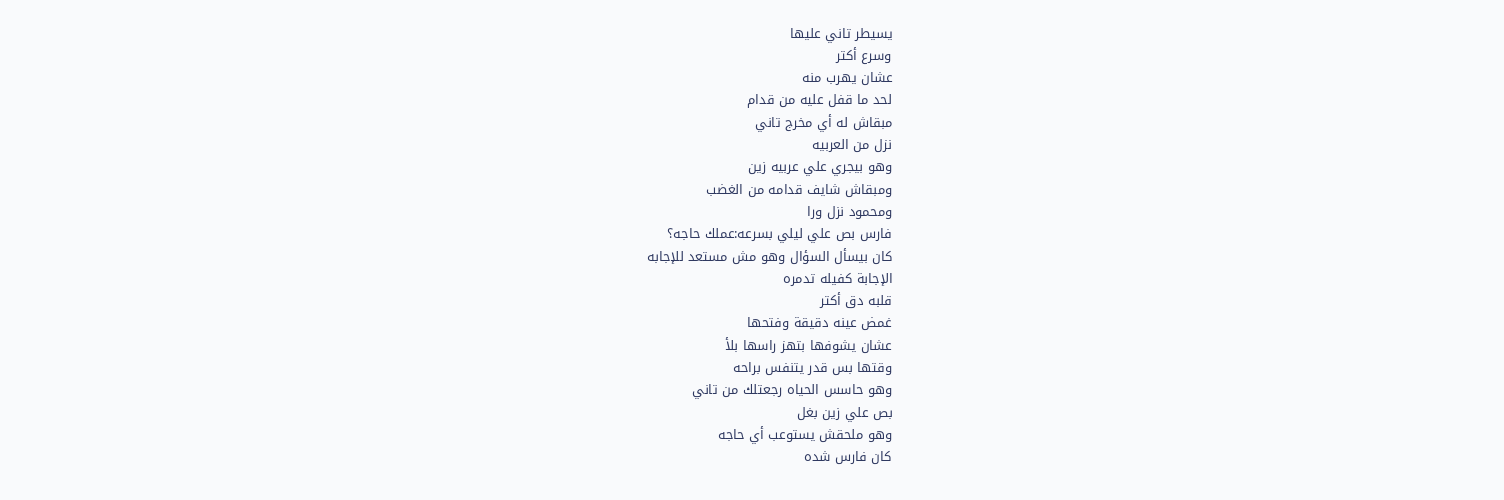يسيطر تاني عليها
وسرع أكتر
عشان يهرب منه
لحد ما قفل عليه من قدام
مبقاش له أي مخرج تاني
نزل من العربيه
وهو بيجري علي عربيه زين
ومبقاش شايف قدامه من الغضب
ومحمود نزل ورا
فارس بص علي ليلي بسرعه:عملك حاجه؟
كان بيسأل السؤال وهو مش مستعد للإجابه
الإجابة كفيله تدمره
قلبه دق أكتر
غمض عينه دقيقة وفتحها
عشان يشوفها بتهز راسها بلأ
وقتها بس قدر يتنفس براحه
وهو حاسس الحياه رجعتلك من تاني
بص علي زين بغل
وهو ملحقش يستوعب أي حاجه
كان فارس شده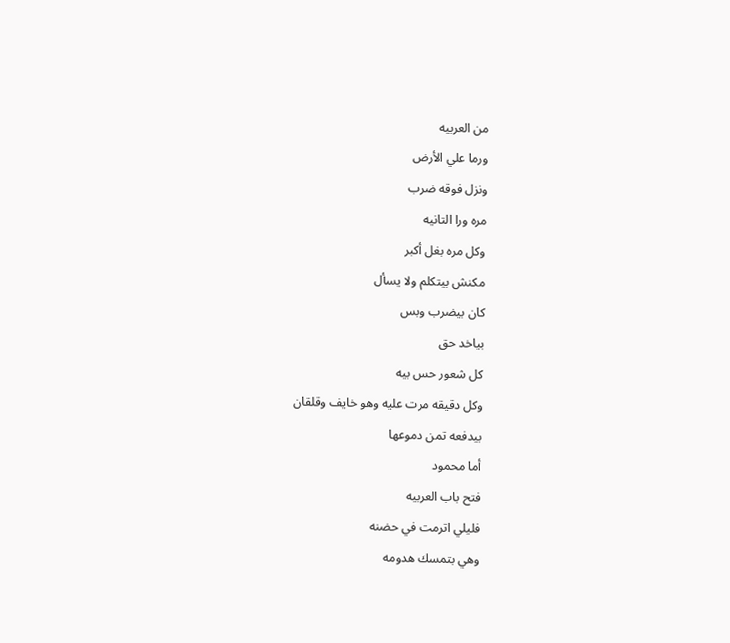من العربيه
ورما علي الأرض
ونزل فوقه ضرب
مره ورا التانيه
وكل مره بغل أكبر
مكنش بيتكلم ولا يسأل
كان بيضرب وبس
بياخد حق
كل شعور حس بيه
وكل دقيقه مرت عليه وهو خايف وقلقان
بيدفعه تمن دموعها
أما محمود
فتح باب العربيه
فليلي اترمت في حضنه
وهي بتمسك هدومه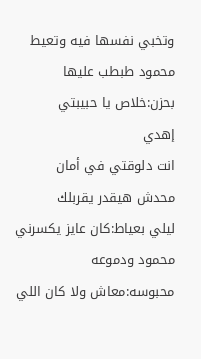وتخبي نفسها فيه وتعيط
محمود طبطب عليها بحزن:خلاص يا حبيبتي
إهدي
انت دلوقتي في أمان
محدش هيقدر يقربلك
ليلي بعياط:كان عايز يكسرني
محمود ودموعه محبوسه:معاش ولا كان اللي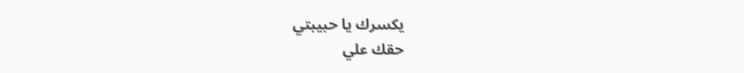يكسرك يا حبيبتي
حقك علي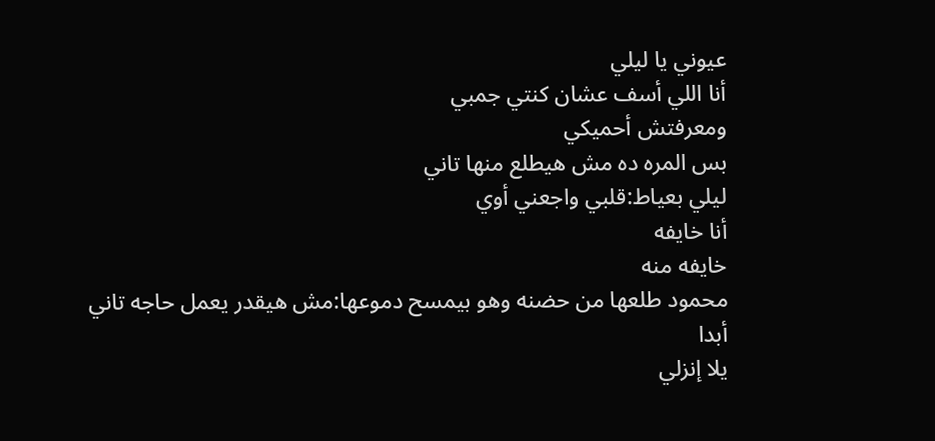عيوني يا ليلي
أنا اللي أسف عشان كنتي جمبي
ومعرفتش أحميكي
بس المره ده مش هيطلع منها تاني
ليلي بعياط:قلبي واجعني أوي
أنا خايفه
خايفه منه
محمود طلعها من حضنه وهو بيمسح دموعها:مش هيقدر يعمل حاجه تاني أبدا
يلا إنزلي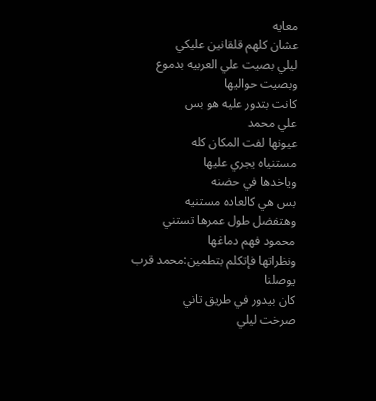معايه
عشان كلهم قلقانين عليكي
ليلي بصيت علي العربيه بدموع
وبصيت حواليها
كانت بتدور عليه هو بس
علي محمد
عيونها لفت المكان كله
مستنياه يجري عليها
وياخدها في حضنه
بس هي كالعاده مستنيه
وهتفضل طول عمرها تستني
محمود فهم دماغها
ونظراتها فإتكلم بتطمين:محمد قرب يوصلنا
كان بيدور في طريق تاني
صرخت ليلي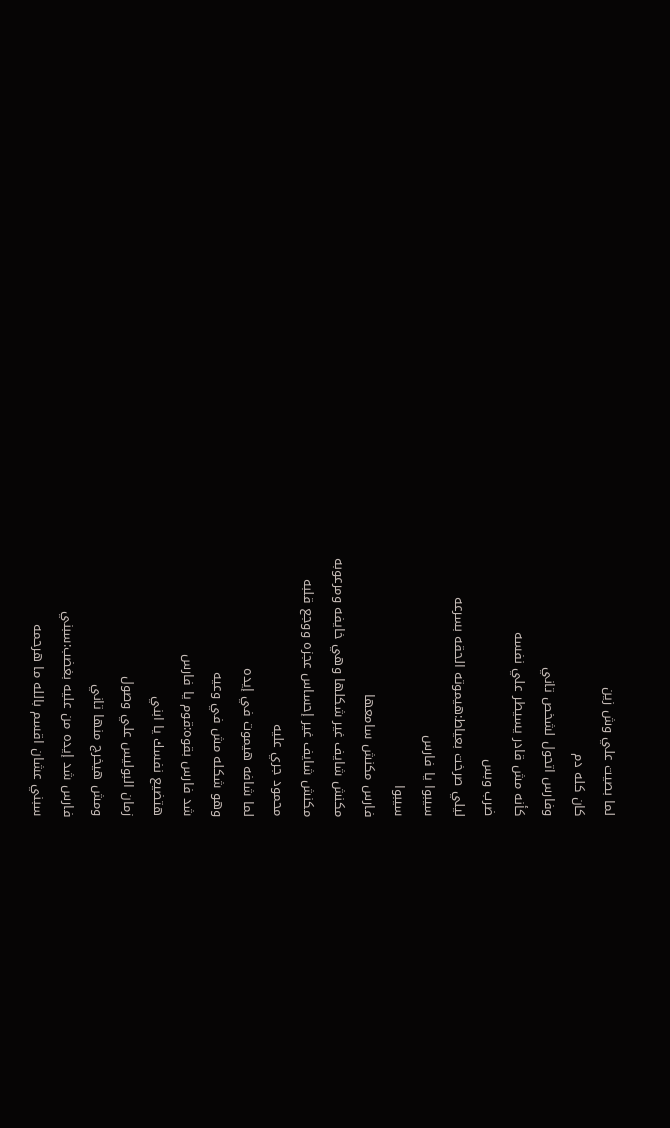لما بصيت علي وش زين
كان كله دم
وفارس اتحول لشخص تاني
كأنه مش قادر يسيطر علي نفسه
ضرب وبس
ليلي صرخت بعياط:هيموته الحقه بسرعه
سيبوا يا فارس
سيبوا
فارس مكنش سامعها
مكنش شايف غير شكلها وهي خايفه ومرعوبه
مكنش شايف غير إحساس عجزه ووجع قلبه
محمود جري عليه
لما شافه هيموت في إيده
وهو شكله مش في وعيه
شد فارس بقوه:قوم يا فارس
هتضيع نفسك يا ابني
زمان البوليس علي وصول
ومش هيخرج منها تاني
فارس شد إيده من عليه بغضب:سبني
سبني عشان اقسم بالله ما هرحمه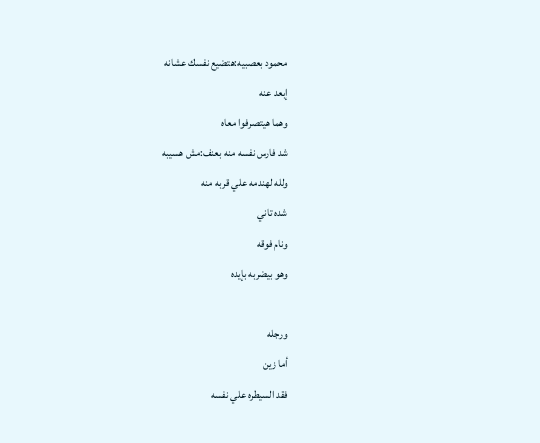محمود بعصبيه:هتضيع نفسك عشانه
إبعد عنه
وهما هيتصرفوا معاه
شد فارس نفسه منه بعنف:مش هسيبه
ولله لهندمه علي قربه منه
شده تاني
ونام فوقه
وهو بيضربه بإيده

ورجله
أما زين
فقد السيطره علي نفسه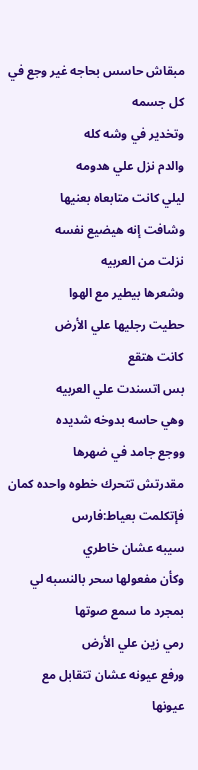مبقاش حاسس بحاجه غير وجع في كل جسمه
وتخدير في وشه كله
والدم نزل علي هدومه
ليلي كانت متابعاه بعنيها
وشافت إنه هيضيع نفسه
نزلت من العربيه
وشعرها بيطير مع الهوا
حطيت رجليها علي الأرض
كانت هتقع
بس اتسندت علي العربيه
وهي حاسه بدوخه شديده
ووجع جامد في ضهرها
مقدرتش تتحرك خطوه واحده كمان
فإتكلمت بعياط:فارس
سيبه عشان خاطري
وكأن مفعولها سحر بالنسبه لي
بمجرد ما سمع صوتها
رمي زين علي الأرض
ورفع عيونه عشان تتقابل مع عيونها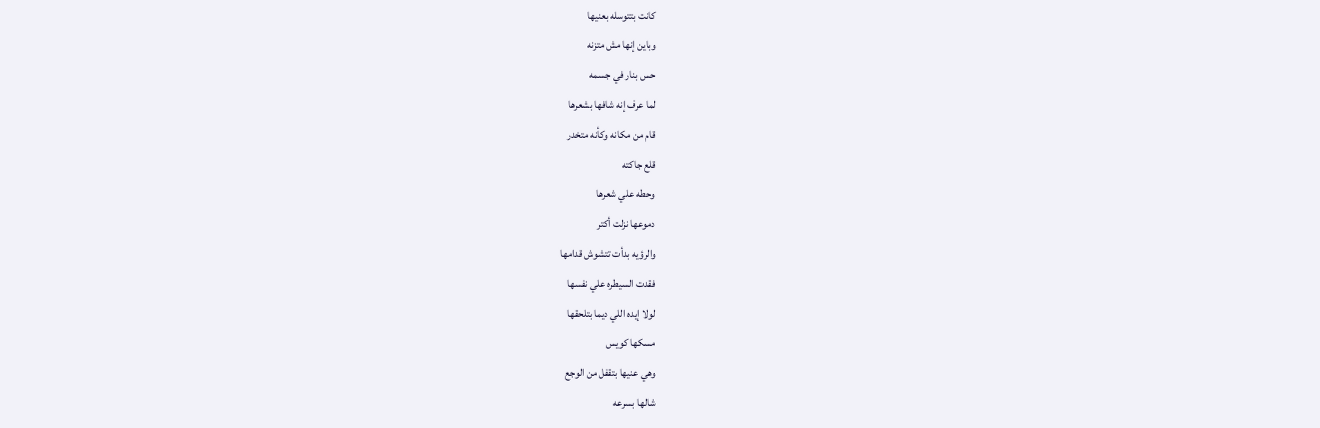كانت بتتوسله بعنيها
وباين إنها مش متزنه
حس بنار في جسمه
لما عرف إنه شافها بشعرها
قام من مكانه وكأنه متخدر
قلع جاكته
وحطه علي شعرها
دموعها نزلت أكتر
والرؤيه بدأت تتشوش قدامها
فقدت السيطره علي نفسها
لولا إيده اللي ديما بتلحقها
مسكها كويس
وهي عنيها بتقفل من الوجع
شالها بسرعه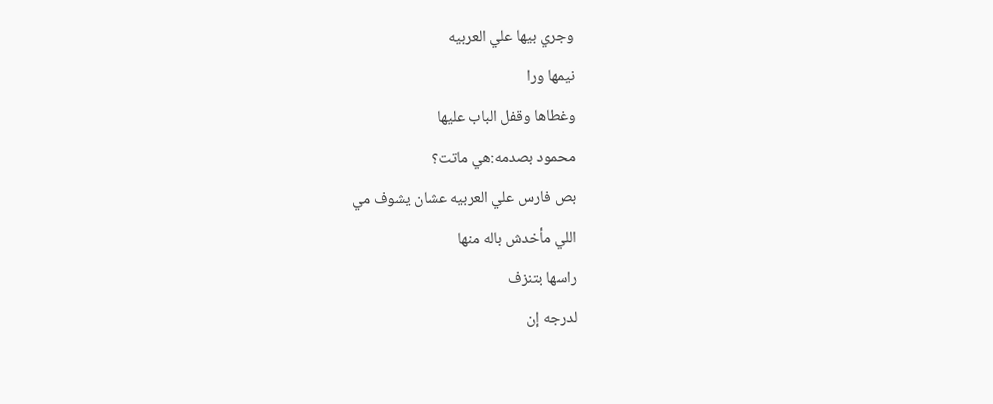وجري بيها علي العربيه
نيمها ورا
وغطاها وقفل الباب عليها
محمود بصدمه:هي ماتت؟
بص فارس علي العربيه عشان يشوف مي
اللي مأخدش باله منها
راسها بتنزف
لدرجه إن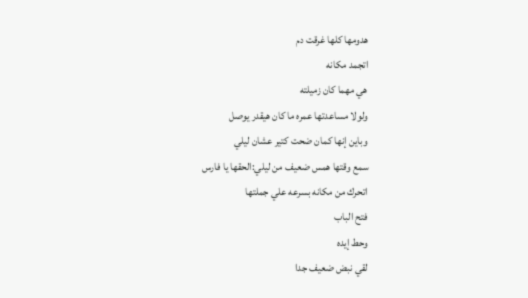هدومها كلها غرقت دم
اتجمد مكانه
هي مهما كان زميلته
ولولا مساعدتها عمره ما كان هيقدر يوصل
وباين إنها كمان ضحت كتير عشان ليلي
سمع وقتها همس ضعيف من ليلي:الحقها يا فارس
اتحرك من مكانه بسرعه علي جملتها
فتح الباب
وحط إيده
لقي نبض ضعيف جدا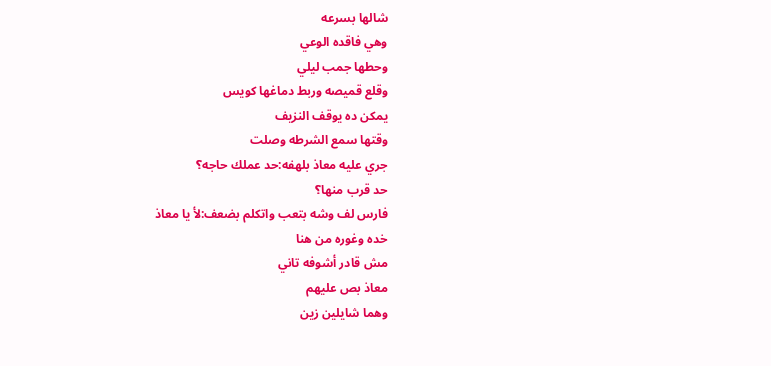شالها بسرعه
وهي فاقده الوعي
وحطها جمب ليلي
وقلع قميصه وربط دماغها كويس
يمكن ده يوقف النزيف
وقتها سمع الشرطه وصلت
جري عليه معاذ بلهفه:حد عملك حاجه؟
حد قرب منها؟
فارس لف وشه بتعب واتكلم بضعف:لأ يا معاذ
خده وغوره من هنا
مش قادر أشوفه تاني
معاذ بص عليهم
وهما شايلين زين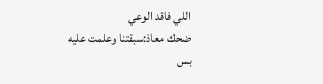اللي فاقد الوعي
ضحك معاذ:سبقتنا وعلمت عليه
بس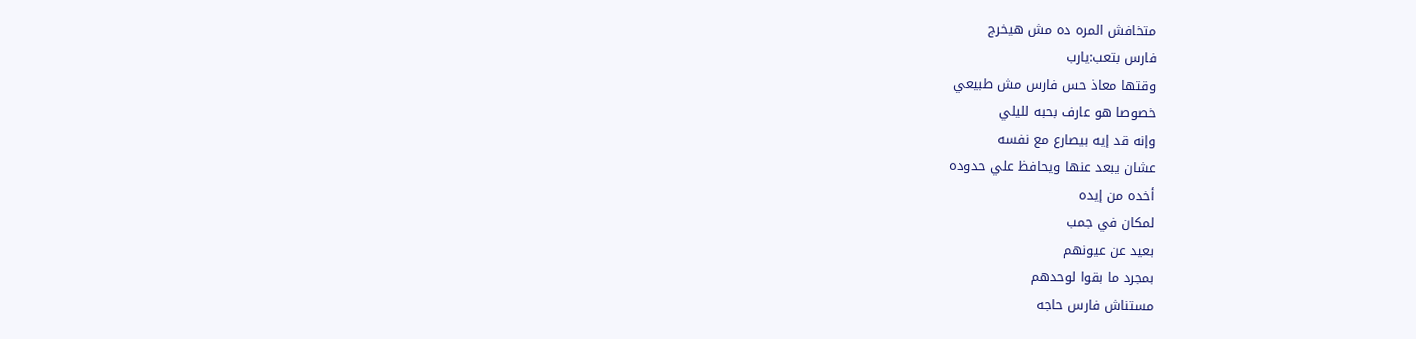متخافش المره ده مش هيخرج
فارس بتعب:يارب
وقتها معاذ حس فارس مش طبيعي
خصوصا هو عارف بحبه لليلي
وإنه قد إيه بيصارع مع نفسه
عشان يبعد عنها ويحافظ علي حدوده
أخده من إيده
لمكان في جمب
بعيد عن عيونهم
بمجرد ما بقوا لوحدهم
مستناش فارس حاجه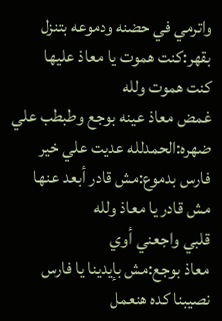واترمي في حضنه ودموعه بتنزل بقهر:كنت هموت يا معاذ عليها
كنت هموت ولله
غمض معاذ عينه بوجع وطبطب علي ضهره:الحمدلله عديت علي خير
فارس بدموع:مش قادر أبعد عنها
مش قادر يا معاذ ولله
قلبي واجعني أوي
معاذ بوجع:مش بإيدينا يا فارس
نصيبنا كده هنعمل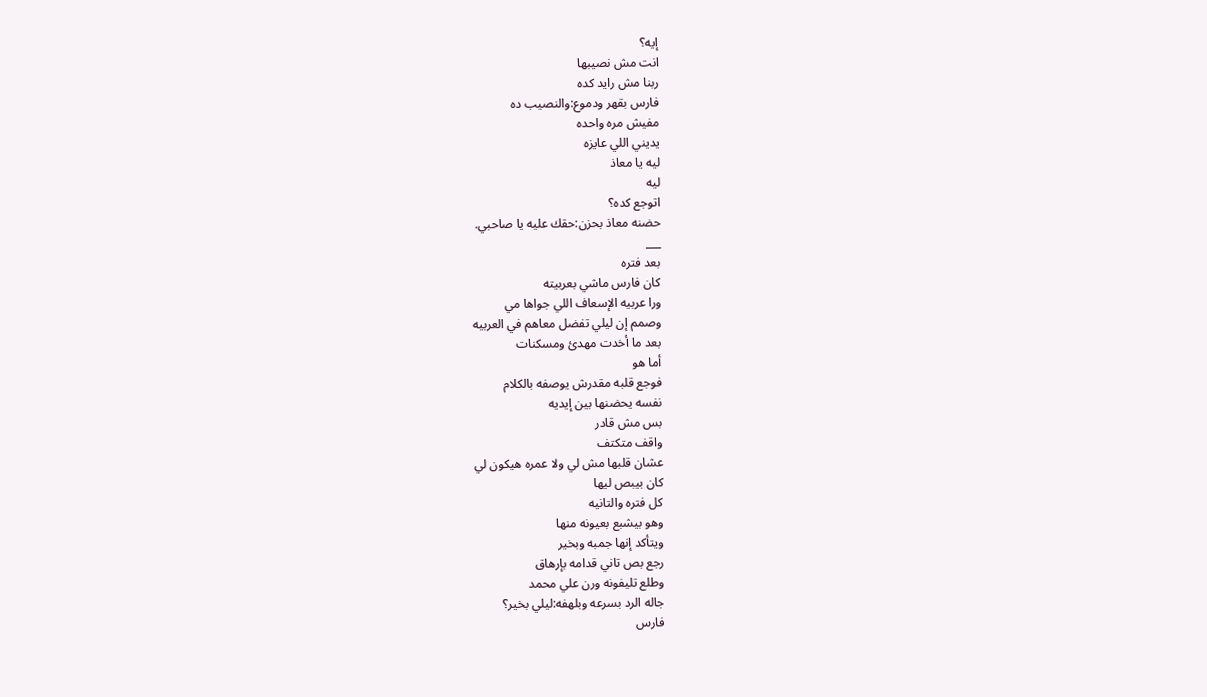إيه؟
انت مش نصيبها
ربنا مش رايد كده
فارس بقهر ودموع:والنصيب ده
مفيش مره واحده
يديني اللي عايزه
ليه يا معاذ
ليه
اتوجع كده؟
حضنه معاذ بحزن:حقك عليه يا صاحبي.
___
بعد فتره
كان فارس ماشي بعربيته
ورا عربيه الإسعاف اللي جواها مي
وصمم إن ليلي تفضل معاهم في العربيه
بعد ما أخدت مهدئ ومسكنات
أما هو
فوجع قلبه مقدرش يوصفه بالكلام
نفسه يحضنها بين إيديه
بس مش قادر
واقف متكتف
عشان قلبها مش لي ولا عمره هيكون لي
كان بيبص ليها
كل فتره والتانيه
وهو بيشبع بعيونه منها
ويتأكد إنها جمبه وبخير
رجع بص تاني قدامه بإرهاق
وطلع تليفونه ورن علي محمد
جاله الرد بسرعه وبلهفه:ليلي بخير؟
فارس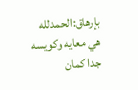بإرهاق:الحمدلله
هي معايه وكويسه جدا كمان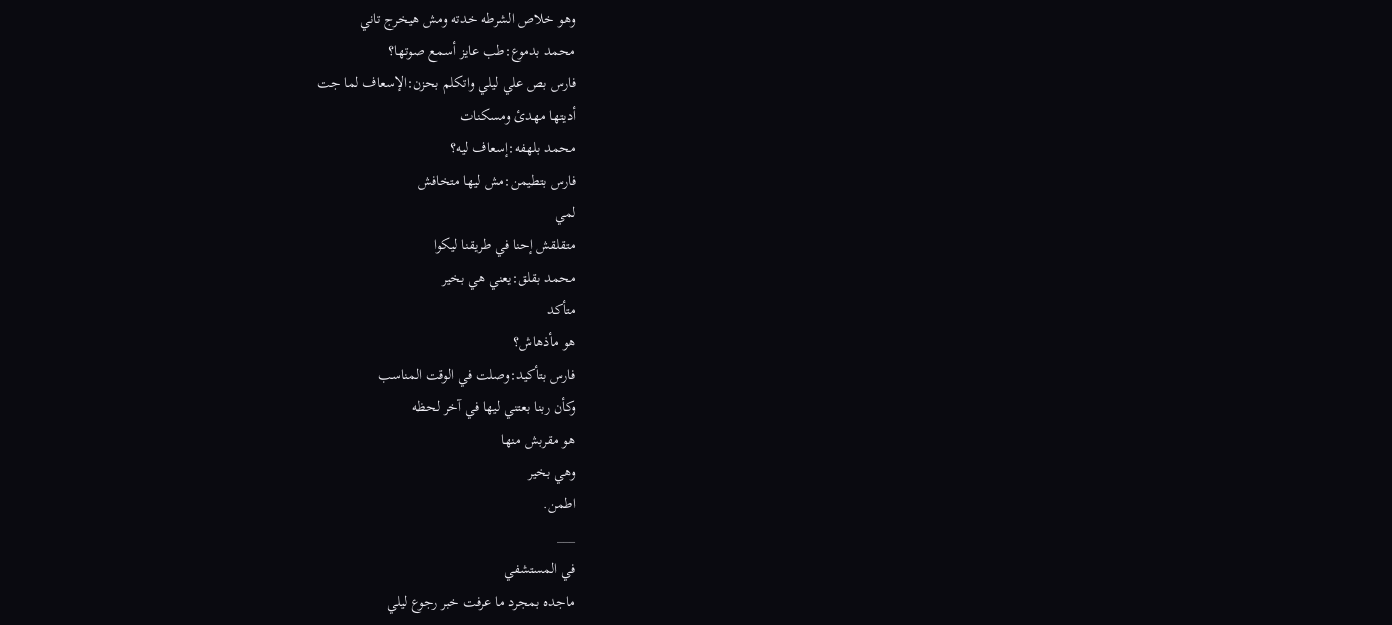وهو خلاص الشرطه خدته ومش هيخرج تاني
محمد بدموع:طب عايز أسمع صوتها؟
فارس بص علي ليلي واتكلم بحزن:الإسعاف لما جت
أديتها مهدئ ومسكنات
محمد بلهفه:إسعاف ليه؟
فارس بتطيمن:مش ليها متخافش
لمي
متقلقش إحنا في طريقنا ليكوا
محمد بقلق:يعني هي بخير
متأكد
هو مأذهاش؟
فارس بتأكيد:وصلت في الوقت المناسب
وكأن ربنا بعتني ليها في آخر لحظه
هو مقربش منها
وهي بخير
اطمن.
___
في المستشفي
ماجده بمجرد ما عرفت خبر رجوع ليلي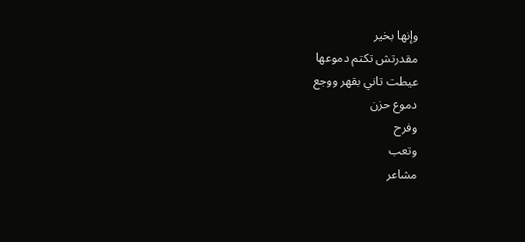وإنها بخير
مقدرتش تكتم دموعها
عيطت تاني بقهر ووجع
دموع حزن
وفرح
وتعب
مشاعر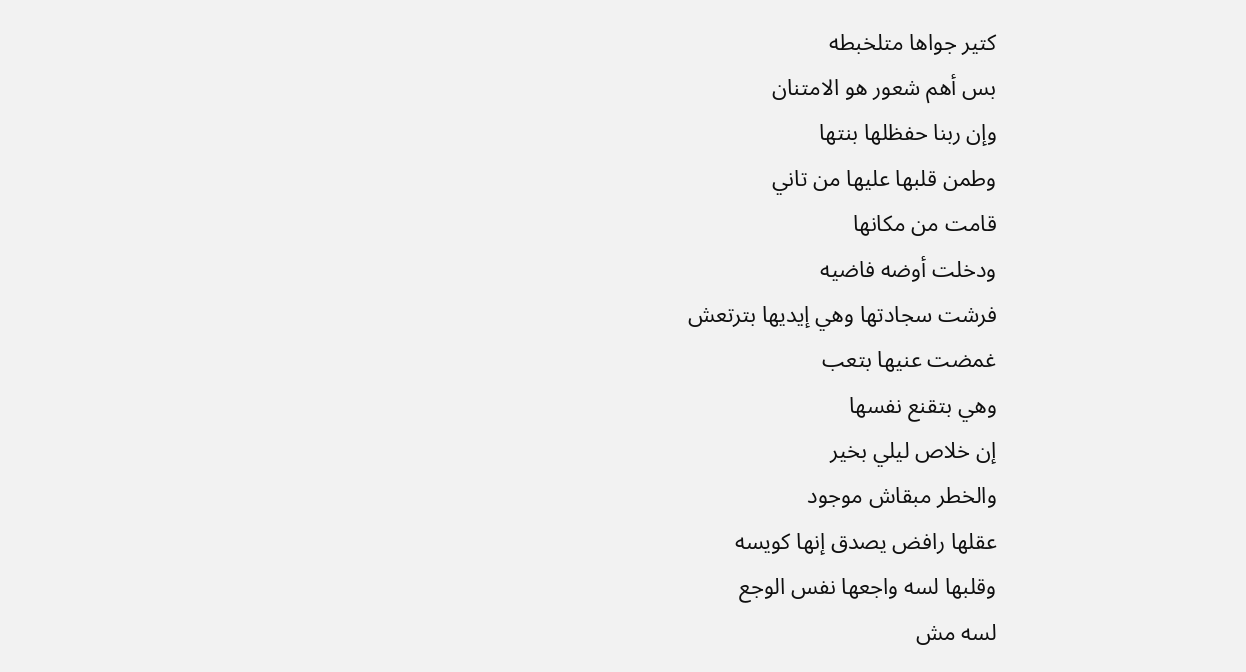كتير جواها متلخبطه
بس أهم شعور هو الامتنان
وإن ربنا حفظلها بنتها
وطمن قلبها عليها من تاني
قامت من مكانها
ودخلت أوضه فاضيه
فرشت سجادتها وهي إيديها بترتعش
غمضت عنيها بتعب
وهي بتقنع نفسها
إن خلاص ليلي بخير
والخطر مبقاش موجود
عقلها رافض يصدق إنها كويسه
وقلبها لسه واجعها نفس الوجع
لسه مش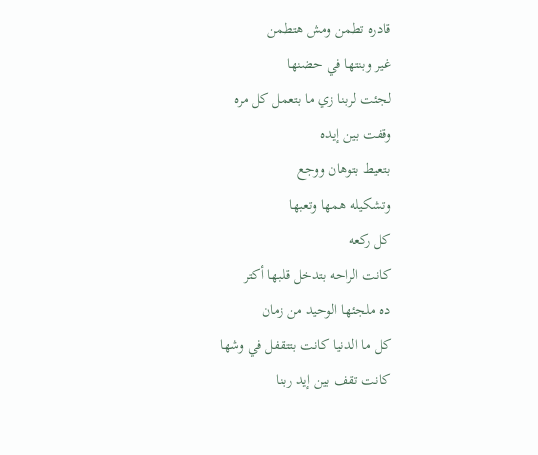قادره تطمن ومش هتطمن
غير وبنتها في حضنها
لجئت لربنا زي ما بتعمل كل مره
وقفت بين إيده
بتعيط بتوهان ووجع
وتشكيله همها وتعبها
كل ركعه
كانت الراحه بتدخل قلبها أكتر
ده ملجئها الوحيد من زمان
كل ما الدنيا كانت بتتقفل في وشها
كانت تقف بين إيد ربنا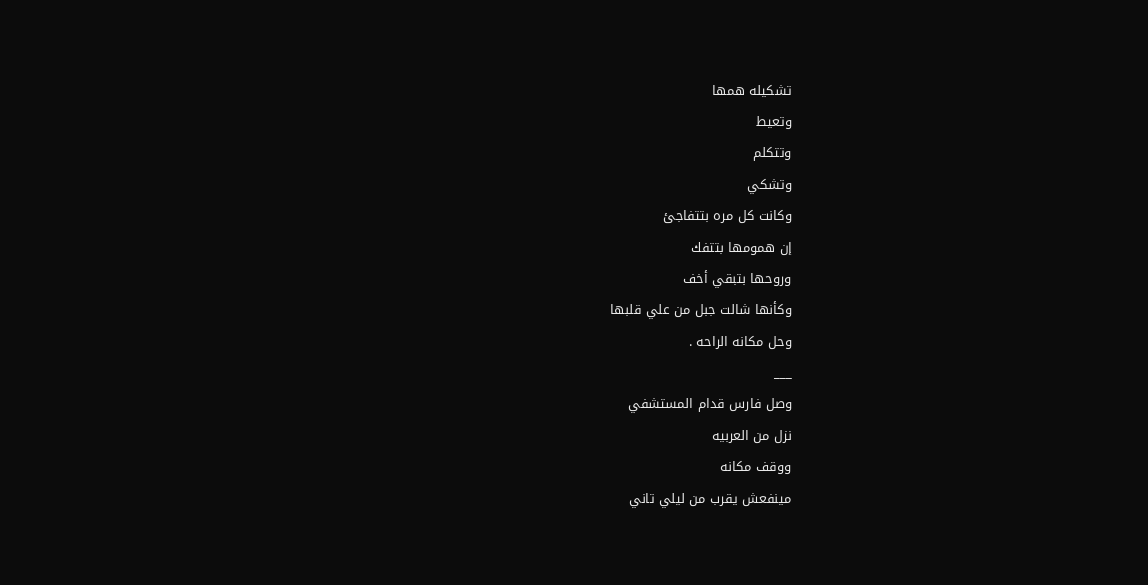تشكيله همها
وتعيط
وتتكلم
وتشكي
وكانت كل مره بتتفاجئ
إن همومها بتتفك
وروحها بتبقي أخف
وكأنها شالت جبل من علي قلبها
وحل مكانه الراحه .
___
وصل فارس قدام المستشفي
نزل من العربيه
ووقف مكانه
مينفعش يقرب من ليلي تاني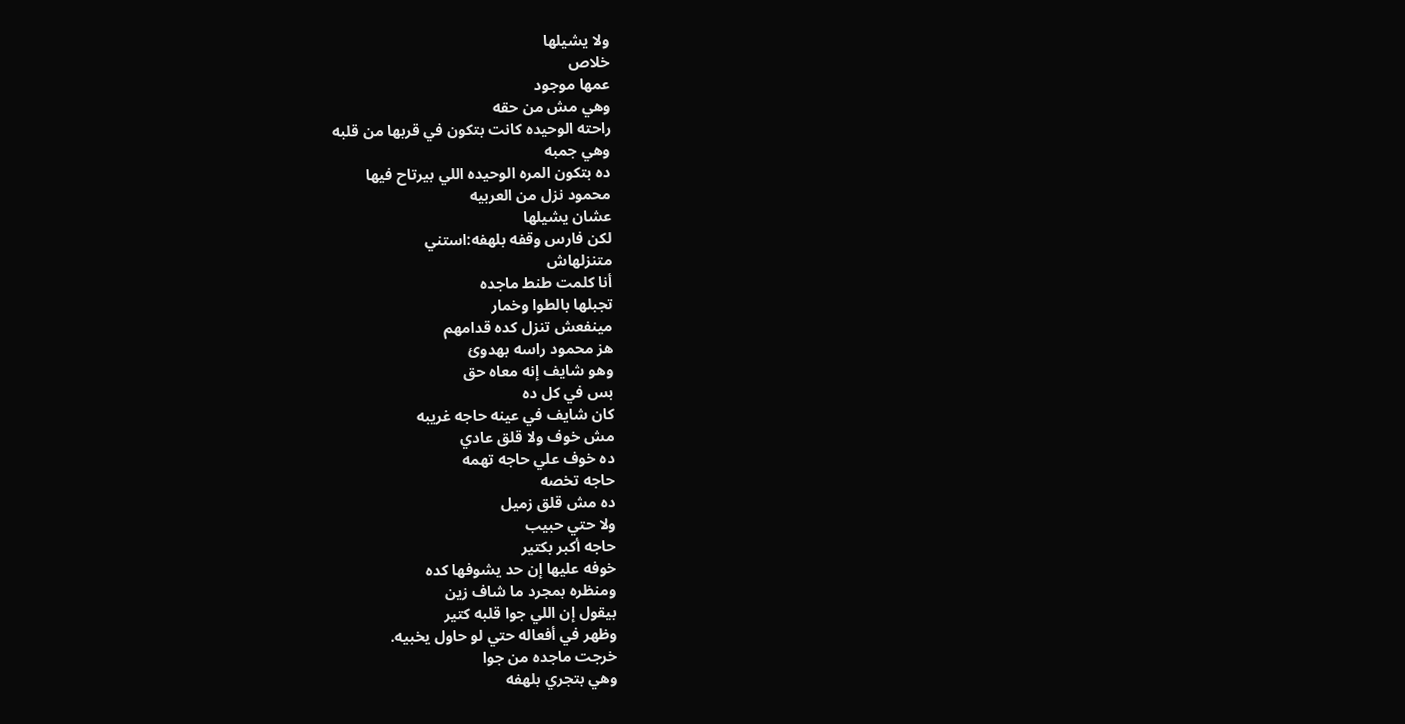ولا يشيلها
خلاص
عمها موجود
وهي مش من حقه
راحته الوحيده كانت بتكون في قربها من قلبه
وهي جمبه
ده بتكون المره الوحيده اللي بيرتاح فيها
محمود نزل من العربيه
عشان يشيلها
لكن فارس وقفه بلهفه:استني
متنزلهاش
أنا كلمت طنط ماجده
تجبلها بالطوا وخمار
مينفعش تنزل كده قدامهم
هز محمود راسه بهدوئ
وهو شايف إنه معاه حق
بس في كل ده
كان شايف في عينه حاجه غريبه
مش خوف ولا قلق عادي
ده خوف علي حاجه تهمه
حاجه تخصه
ده مش قلق زميل
ولا حتي حبيب
حاجه أكبر بكتير
خوفه عليها إن حد يشوفها كده
ومنظره بمجرد ما شاف زين
بيقول إن اللي جوا قلبه كتير
وظهر في أفعاله حتي لو حاول يخبيه.
خرجت ماجده من جوا
وهي بتجري بلهفه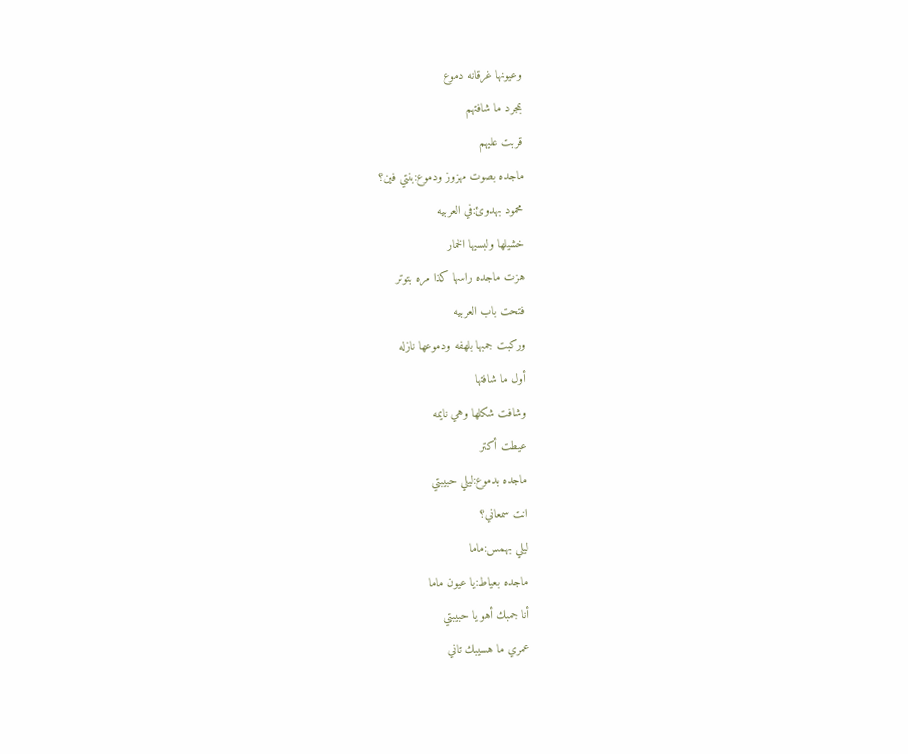وعيونها غرقانه دموع
بمجرد ما شافتهم
قربت عليهم
ماجده بصوت مهزوز ودموع:بنتي فين؟
محمود بهدوئ:في العربيه
خشيلها ولبسيها الخمار
هزت ماجده راسها كذا مره بتوتر
فتحت باب العربيه
وركبت جمبها بلهفه ودموعها نازله
أول ما شافتها
وشافت شكلها وهي نايمه
عيطت أكتر
ماجده بدموع:ليلي حبيبتي
انت سمعاني؟
ليلي بهمس:ماما
ماجده بعياط:يا عيون ماما
أنا جمبك أهو يا حبيبتي
عمري ما هسيبك تاني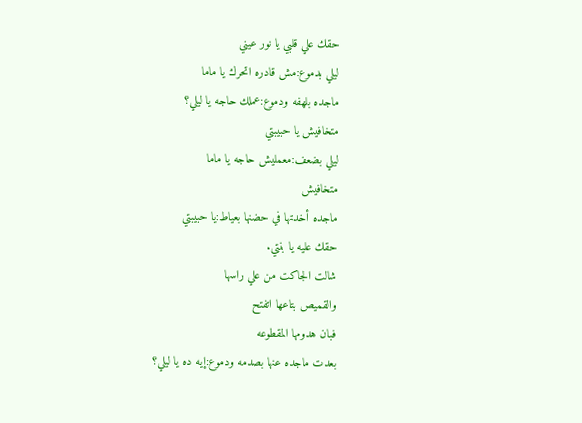حقك علي قلبي يا نور عيني
ليلي بدموع:مش قادره اتحرك يا ماما
ماجده بلهفه ودموع:عملك حاجه يا ليلي؟
متخافيش يا حبيبتي
ليلي بضعف:معمليش حاجه يا ماما
متخافيش
ماجده أخدتها في حضنها بعياط:يا حبيبتي
حقك عليه يا بنتي.
شالت الجاكت من علي راسها
والقميص بتاعها اتفتح
فبان هدومها المقطوعه
بعدت ماجده عنها بصدمه ودموع:إيه ده يا ليلي؟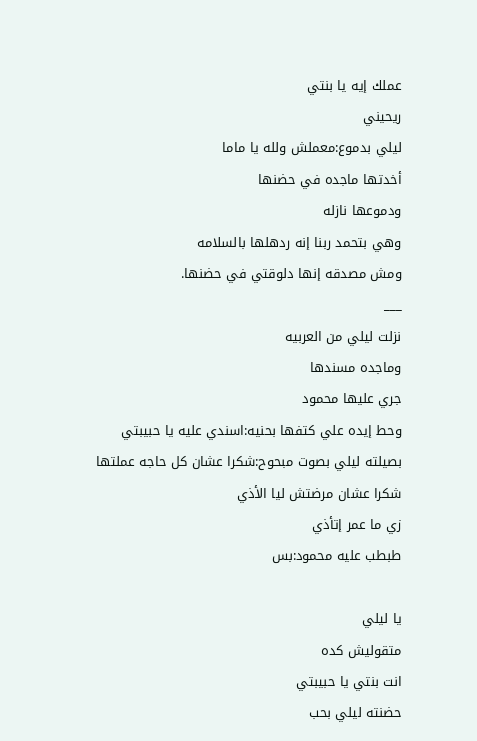عملك إيه يا بنتي
ريحيني
ليلي بدموع:معملش ولله يا ماما
أخدتها ماجده في حضنها
ودموعها نازله
وهي بتحمد ربنا إنه ردهلها بالسلامه
ومش مصدقه إنها دلوقتي في حضنها.
___
نزلت ليلي من العربيه
وماجده مسندها
جري عليها محمود
وحط إيده علي كتفها بحنيه:اسندي عليه يا حبيبتي
بصيلته ليلي بصوت مبحوح:شكرا عشان كل حاجه عملتها
شكرا عشان مرضتش ليا الأذي
زي ما عمر إتأذي
طبطب عليه محمود:بس

يا ليلي
متقوليش كده
انت بنتي يا حبيبتي
حضنته ليلي بحب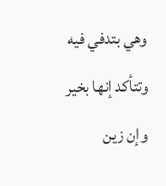وهي بتدفي فيه
وتتأكد إنها بخير
وإن زين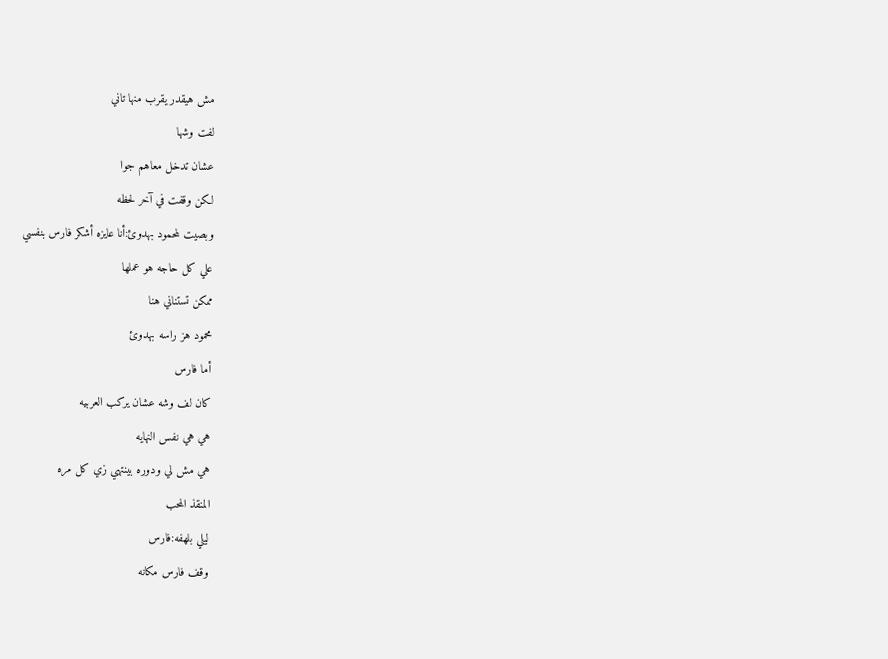مش هيقدر يقرب منها تاني
لفت وشها
عشان تدخل معاهم جوا
لكن وقفت في آخر لحظه
وبصيت لمحمود بهدوئ:أنا عايزه أشكر فارس بنفسي
علي كل حاجه هو عملها
ممكن تستناني هنا
محمود هز راسه بهدوئ
أما فارس
كان لف وشه عشان يركب العربيه
هي هي نفس النهايه
هي مش لي ودوره بينتهي زي كل مره
المنقذ المحب
ليلي بلهفه:فارس
وقف فارس مكانه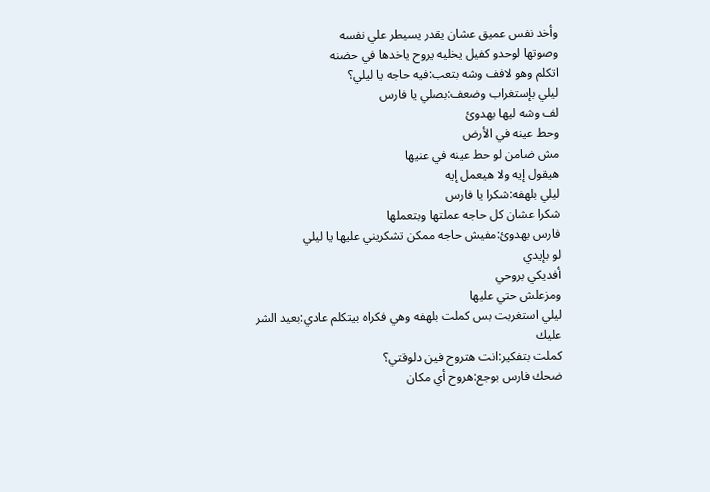وأخد نفس عميق عشان يقدر يسيطر علي نفسه
وصوتها لوحدو كفيل يخليه يروح ياخدها في حضنه
اتكلم وهو لافف وشه بتعب:فيه حاجه يا ليلي؟
ليلي بإستغراب وضعف:بصلي يا فارس
لف وشه ليها بهدوئ
وحط عينه في الأرض
مش ضامن لو حط عينه في عنيها
هيقول إيه ولا هيعمل إيه
ليلي بلهفه:شكرا يا فارس
شكرا عشان كل حاجه عملتها وبتعملها
فارس بهدوئ:مفيش حاجه ممكن تشكريني عليها يا ليلي
لو بإيدي
أفديكي بروحي
ومزعلش حتي عليها
ليلي استغربت بس كملت بلهفه وهي فكراه بيتكلم عادي:بعيد الشر عليك
كملت بتفكير:انت هتروح فين دلوقتي؟
ضحك فارس بوجع:هروح أي مكان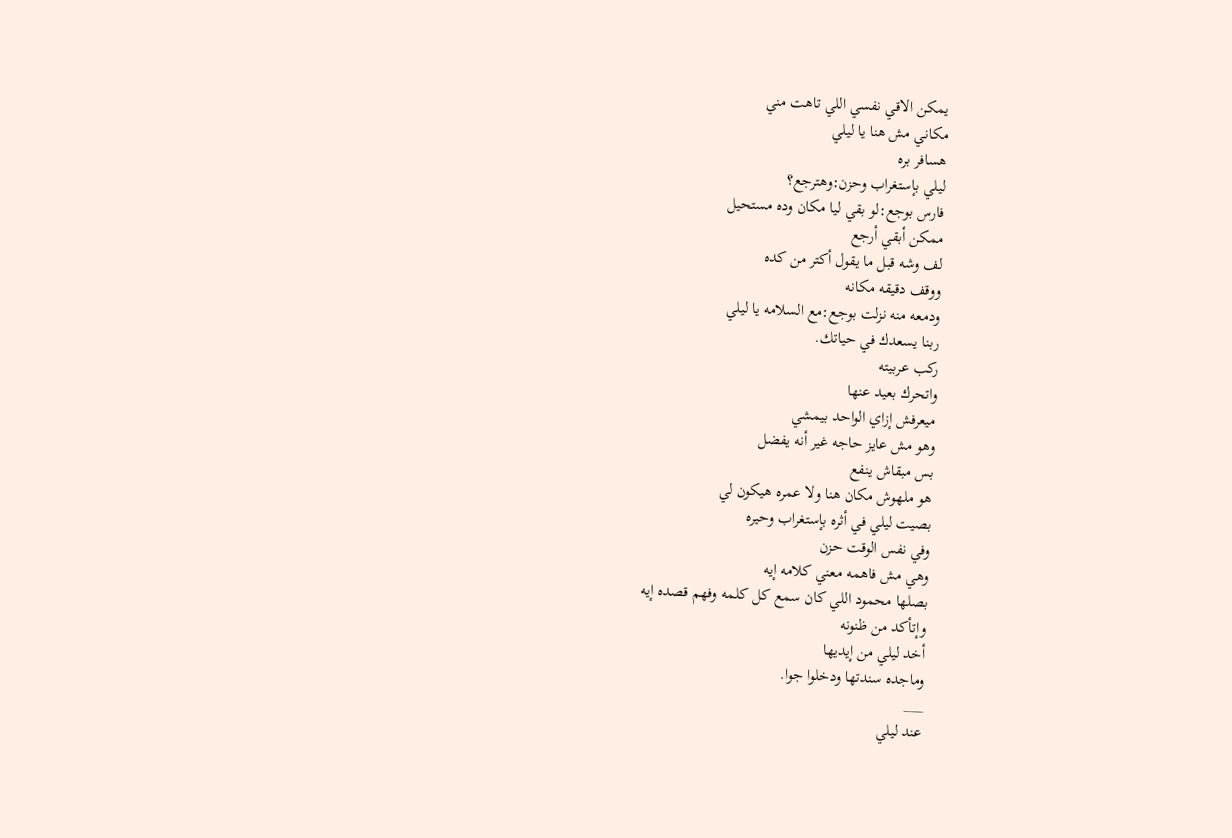يمكن الاقي نفسي اللي تاهت مني
مكاني مش هنا يا ليلي
هسافر بره
ليلي بإستغراب وحزن:وهترجع؟
فارس بوجع:لو بقي ليا مكان وده مستحيل
ممكن أبقي أرجع
لف وشه قبل ما يقول أكتر من كده
ووقف دقيقه مكانه
ودمعه منه نزلت بوجع:مع السلامه يا ليلي
ربنا يسعدك في حياتك.
ركب عربيته
واتحرك بعيد عنها
ميعرفش إزاي الواحد بيمشي
وهو مش عايز حاجه غير أنه يفضل
بس مبقاش ينفع
هو ملهوش مكان هنا ولا عمره هيكون لي
بصيت ليلي في أثره بإستغراب وحيره
وفي نفس الوقت حزن
وهي مش فاهمه معني كلامه إيه
بصلها محمود اللي كان سمع كل كلمه وفهم قصده إيه
وإتأكد من ظنونه
أخد ليلي من إيديها
وماجده سندتها ودخلوا جوا.
___
عند ليلي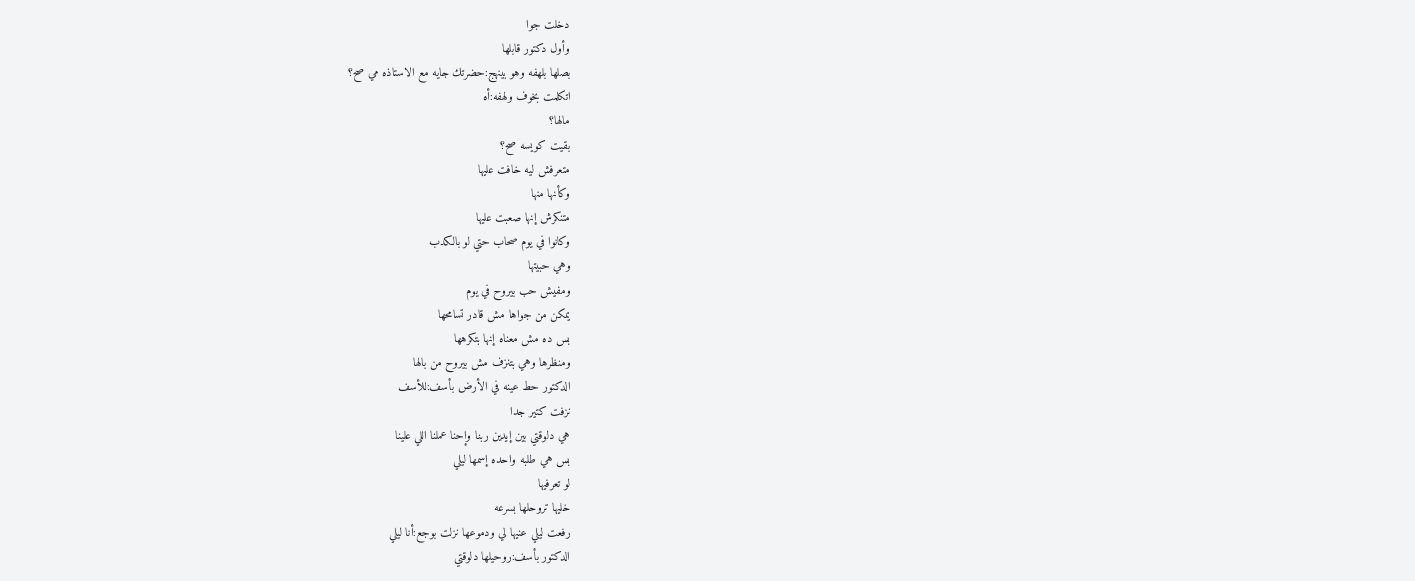دخلت جوا
وأول دكتور قابلها
بصلها بلهفه وهو بينهج:حضرتك جايه مع الاستاذه مي صح؟
اتكلمت بخوف ولهفه:أه
مالها؟
بقيت كويسه صح؟
متعرفش ليه خافت عليها
وكأنها منها
متنكرش إنها صعبت عليها
وكانوا في يوم صحاب حتي لو بالكدب
وهي حبيتها
ومفيش حب بيروح في يوم
يمكن من جواها مش قادر تسامحها
بس ده مش معناه إنها بتكرهها
ومنظرها وهي بتنزف مش بيروح من بالها
الدكتور حط عينه في الأرض بأسف:للأسف
نزفت كتير جدا
هي دلوقتي بين إيدين ربنا وإحنا عملنا اللي علينا
بس هي طلبه واحده إسمها ليلي
لو تعرفيها
خليها تروحلها بسرعه
رفعت ليلي عنيها لي ودموعها نزلت بوجع:أنا ليلي
الدكتور بأسف:روحيلها دلوقتي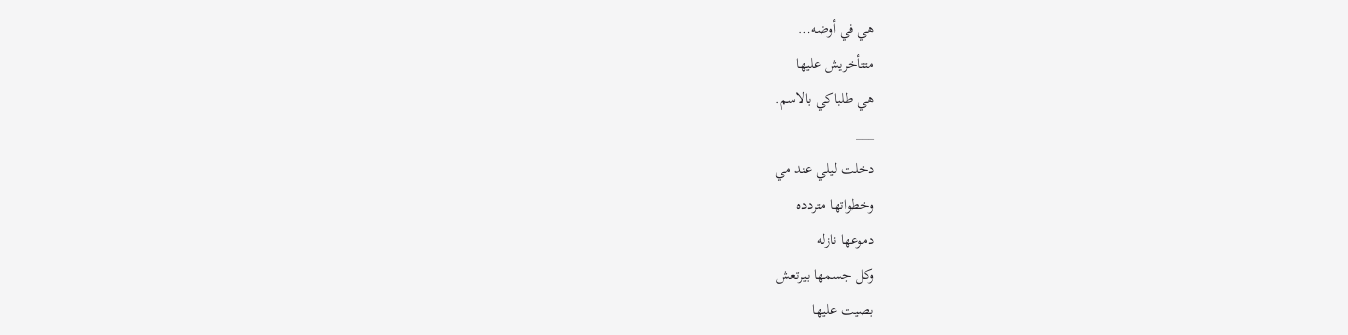هي في أوضه…
متتأخريش عليها
هي طلباكي بالاسم.
___
دخلت ليلي عند مي
وخطواتها متردده
دموعها نازله
وكل جسمها بيرتعش
بصيت عليها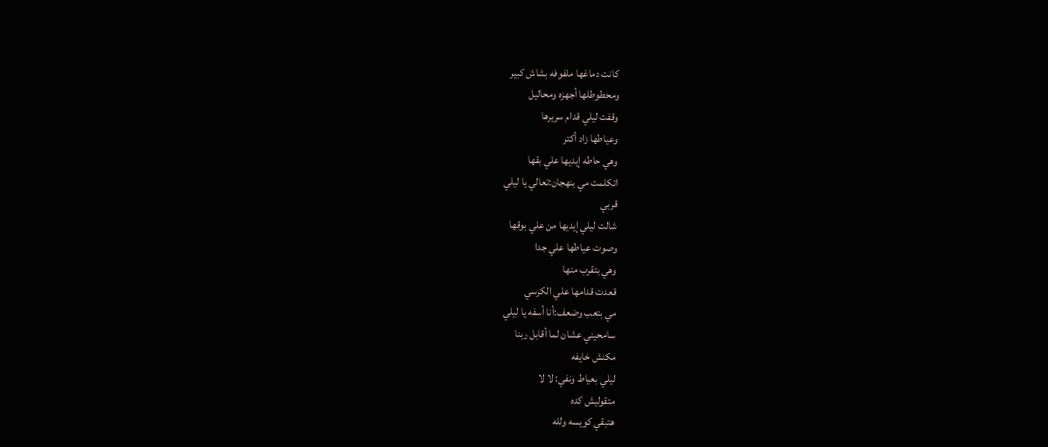كانت دماغها ملفوفه بشاش كبير
ومحطوطلها أجهزه ومحاليل
وقفت ليلي قدام سريرها
وعياطها زاد أكتر
وهي حاطه إيديها علي بقها
اتكلمت مي بنهجان:تعالي يا ليلي
قربي
شالت ليلي إيديها من علي بوقها
وصوت عياطها علي جدا
وهي بتقرب منها
قعدت قدامها علي الكرسي
مي بتعب وضعف:أنا أسفه يا ليلي
سامحيني عشان لما أقابل ربنا
مكنش خايفه
ليلي بعياط ونفي: لا لا
متقوليش كده
هتبقي كويسه ولله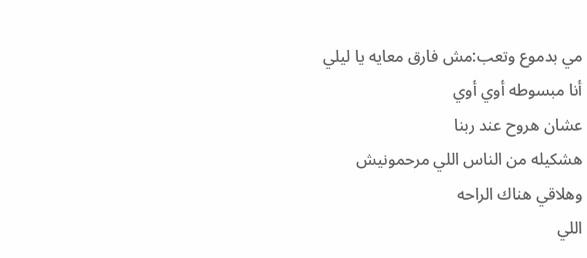مي بدموع وتعب:مش فارق معايه يا ليلي
أنا مبسوطه أوي أوي
عشان هروح عند ربنا
هشكيله من الناس اللي مرحمونيش
وهلاقي هناك الراحه
اللي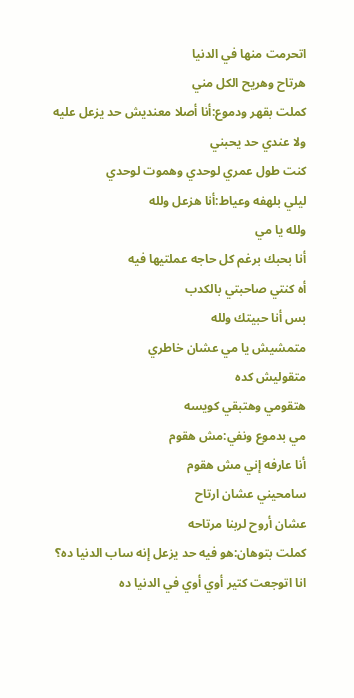اتحرمت منها في الدنيا
هرتاح وهريح الكل مني
كملت بقهر ودموع:أنا أصلا معنديش حد يزعل عليه
ولا عندي حد يحبني
كنت طول عمري لوحدي وهموت لوحدي
ليلي بلهفه وعياط:أنا هزعل ولله
ولله يا مي
أنا بحبك برغم كل حاجه عملتيها فيه
أه كنتي صاحبتي بالكدب
بس أنا حبيتك ولله
متمشيش يا مي عشان خاطري
متقوليش كده
هتقومي وهتبقي كويسه
مي بدموع ونفي:مش هقوم
أنا عارفه إني مش هقوم
سامحيني عشان ارتاح
عشان أروح لربنا مرتاحه
كملت بتوهان:هو فيه حد يزعل إنه ساب الدنيا ده؟
انا اتوجعت كتير أوي أوي في الدنيا ده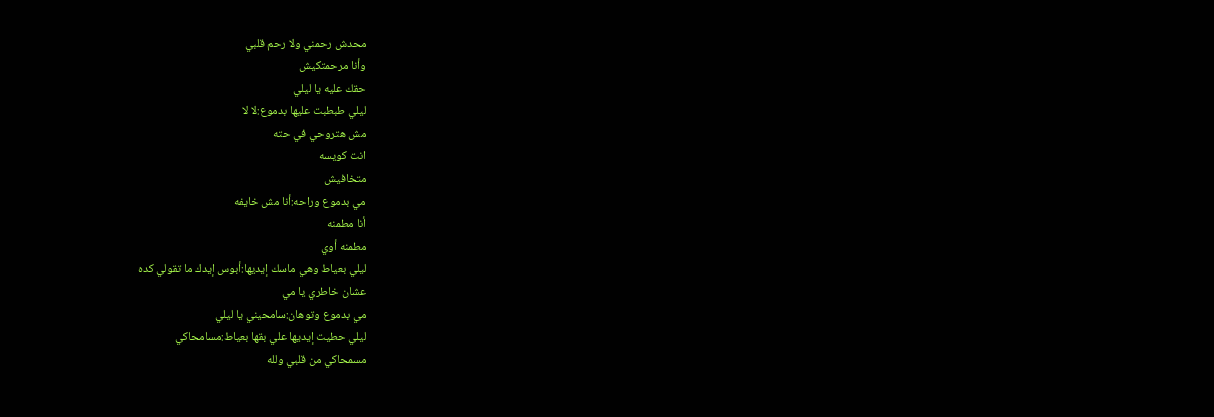محدش رحمني ولا رحم قلبي
وأنا مرحمتكيش
حقك عليه يا ليلي
ليلي طبطبت عليها بدموع:لا لا
مش هتروحي في حته
انت كويسه
متخافيش
مي بدموع وراحه:أنا مش خايفه
أنا مطمنه
مطمنه أوي
ليلي بعياط وهي ماسك إيديها:أبوس إيدك ما تقولي كده
عشان خاطري يا مي
مي بدموع وتوهان:سامحيني يا ليلي
ليلي حطيت إيديها علي بقها بعياط:مسامحاكي
مسمحاكي من قلبي ولله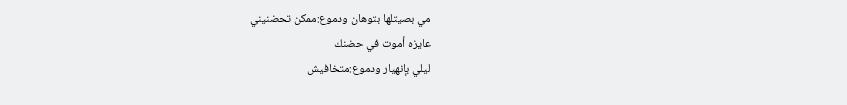مي بصيتلها بتوهان ودموع:ممكن تحضنيني
عايزه أموت في حضنك
ليلي بإنهيار ودموع:متخافيش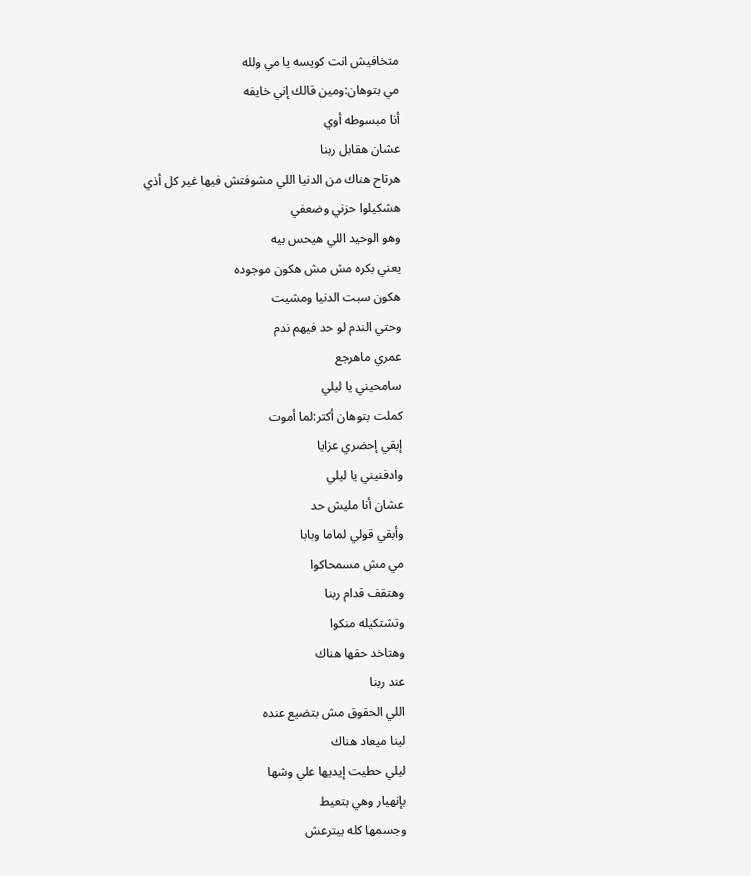متخافيش انت كويسه يا مي ولله
مي بتوهان:ومين قالك إني خايفه
أنا مبسوطه أوي
عشان هقابل ربنا
هرتاح هناك من الدنيا اللي مشوفتش فيها غير كل أذي
هشكيلوا حزني وضعفي
وهو الوحيد اللي هيحس بيه
يعني بكره مش مش هكون موجوده
هكون سبت الدنيا ومشيت
وحتي الندم لو حد فيهم ندم
عمري ماهرجع
سامحيني يا ليلي
كملت بتوهان أكتر:لما أموت
إبقي إحضري عزايا
وادفنيني يا ليلي
عشان أنا مليش حد
وأبقي قولي لماما وبابا
مي مش مسمحاكوا
وهتقف قدام ربنا
وتشتكيله منكوا
وهتاخد حقها هناك
عند ربنا
اللي الحقوق مش بتضيع عنده
لينا ميعاد هناك
ليلي حطيت إيديها علي وشها
بإنهيار وهي بتعيط
وجسمها كله بيترعش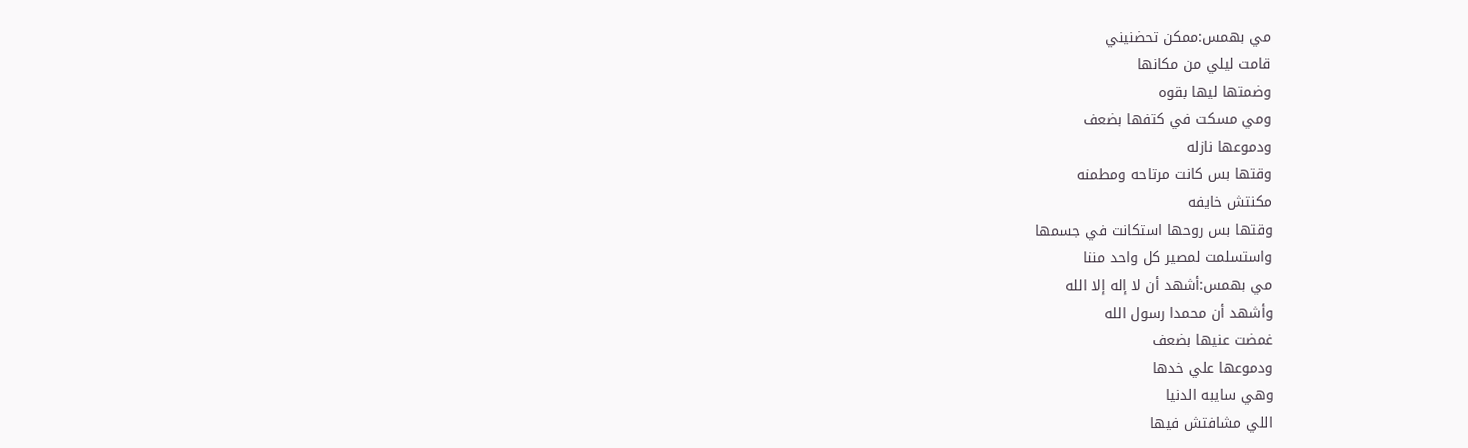مي بهمس:ممكن تحضنيني
قامت ليلي من مكانها
وضمتها ليها بقوه
ومي مسكت في كتفها بضعف
ودموعها نازله
وقتها بس كانت مرتاحه ومطمنه
مكنتش خايفه
وقتها بس روحها استكانت في جسمها
واستسلمت لمصير كل واحد مننا
مي بهمس:أشهد أن لا إله إلا الله
وأشهد أن محمدا رسول الله
غمضت عنيها بضعف
ودموعها علي خدها
وهي سايبه الدنيا
اللي مشافتش فيها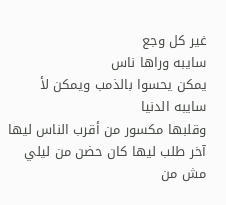غير كل وجع
سايبه وراها ناس
يمكن يحسوا بالذمب ويمكن لأ
سايبه الدنيا
وقلبها مكسور من أقرب الناس ليها
آخر طلب ليها كان حضن من ليلي
مش من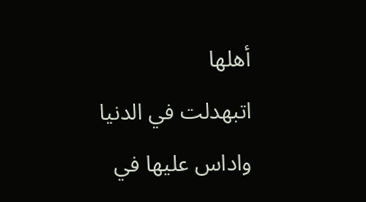أهلها
اتبهدلت في الدنيا
واداس عليها في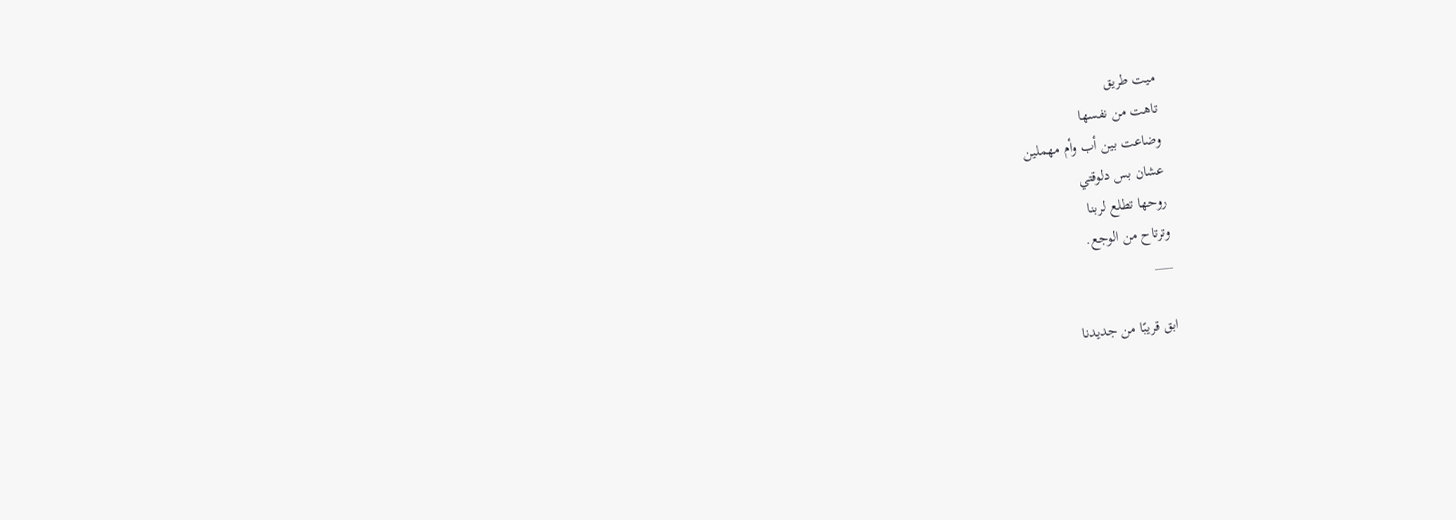ميت طريق
تاهت من نفسها
وضاعت بين أب وأم مهملين
عشان بس دلوقتي
روحها تطلع لربنا
وترتاح من الوجع.
___

ابق قريبًا من جديدنا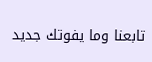تابعنا وما يفوتك جديد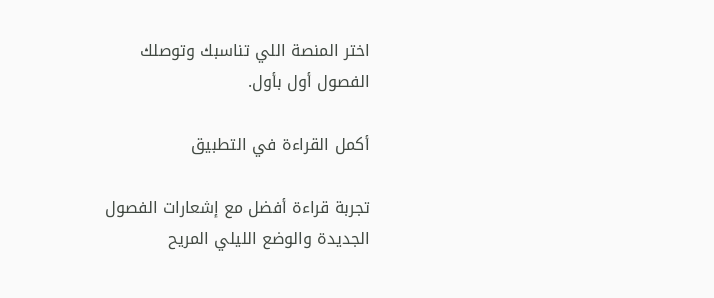اختر المنصة اللي تناسبك وتوصلك الفصول أول بأول.

أكمل القراءة في التطبيق

تجربة قراءة أفضل مع إشعارات الفصول الجديدة والوضع الليلي المريح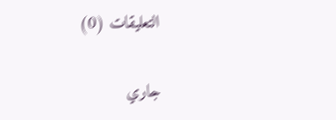التعليقات (0)

جاري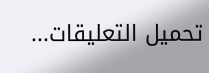تحميل التعليقات...